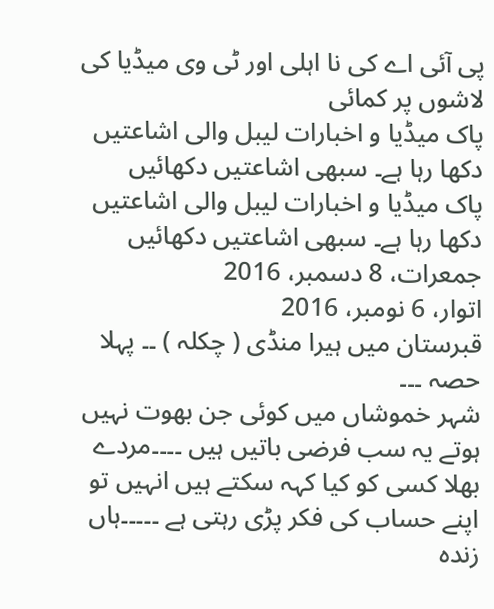پی آئی اے کی نا اہلی اور ٹی وی میڈیا کی لاشوں پر کمائی
پاک میڈیا و اخبارات لیبل والی اشاعتیں دکھا رہا ہے۔ سبھی اشاعتیں دکھائیں
پاک میڈیا و اخبارات لیبل والی اشاعتیں دکھا رہا ہے۔ سبھی اشاعتیں دکھائیں
جمعرات، 8 دسمبر، 2016
اتوار، 6 نومبر، 2016
قبرستان میں ہیرا منڈی ( چکلہ ) ۔۔ پہلا حصہ ۔۔۔
شہر خموشاں میں کوئی جن بھوت نہیں ہوتے یہ سب فرضی باتیں ہیں ۔۔۔۔مردے بھلا کسی کو کیا کہہ سکتے ہیں انہیں تو اپنے حساب کی فکر پڑی رہتی ہے ۔۔۔۔۔ہاں زندہ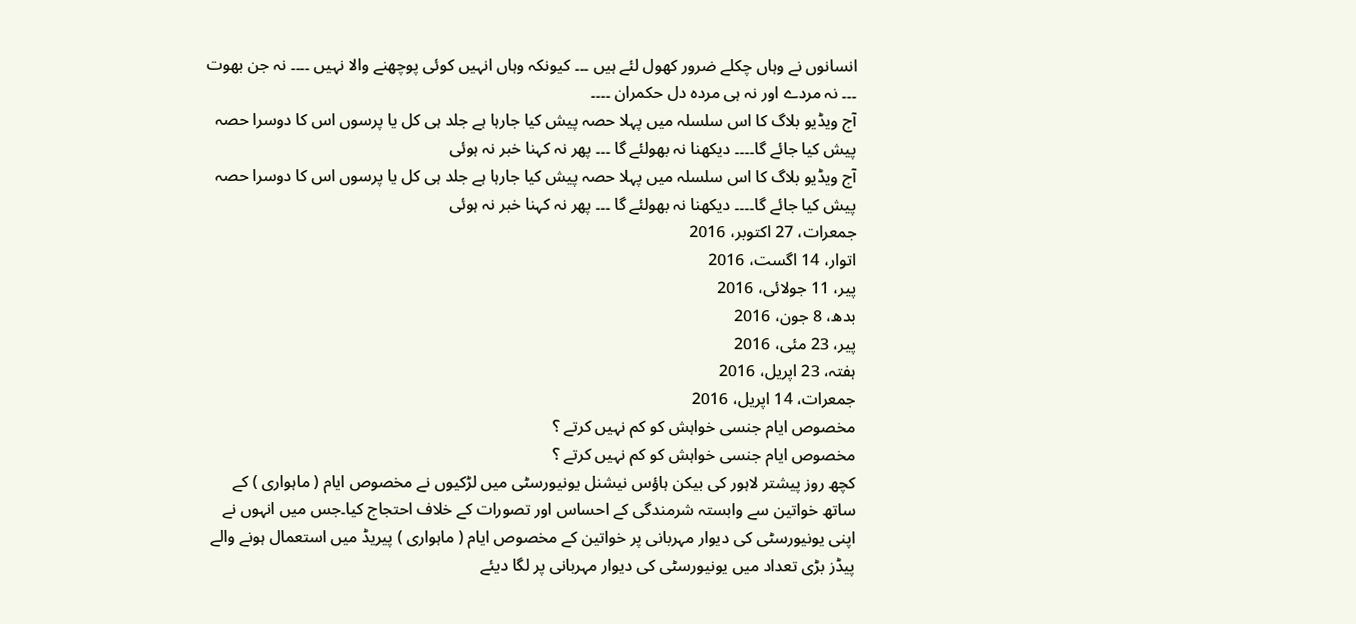انسانوں نے وہاں چکلے ضرور کھول لئے ہیں ۔۔۔ کیونکہ وہاں انہیں کوئی پوچھنے والا نہیں ۔۔۔۔ نہ جن بھوت ۔۔۔ نہ مردے اور نہ ہی مردہ دل حکمران ۔۔۔۔
آج ویڈیو بلاگ کا اس سلسلہ میں پہلا حصہ پیش کیا جارہا ہے جلد ہی کل یا پرسوں اس کا دوسرا حصہ پیش کیا جائے گا۔۔۔۔ دیکھنا نہ بھولئے گا ۔۔۔ پھر نہ کہنا خبر نہ ہوئی
آج ویڈیو بلاگ کا اس سلسلہ میں پہلا حصہ پیش کیا جارہا ہے جلد ہی کل یا پرسوں اس کا دوسرا حصہ پیش کیا جائے گا۔۔۔۔ دیکھنا نہ بھولئے گا ۔۔۔ پھر نہ کہنا خبر نہ ہوئی
جمعرات، 27 اکتوبر، 2016
اتوار، 14 اگست، 2016
پیر، 11 جولائی، 2016
بدھ، 8 جون، 2016
پیر، 23 مئی، 2016
ہفتہ، 23 اپریل، 2016
جمعرات، 14 اپریل، 2016
مخصوص ایام جنسی خواہش کو کم نہیں کرتے ؟
مخصوص ایام جنسی خواہش کو کم نہیں کرتے ؟
کچھ روز پیشتر لاہور کی بیکن ہاؤس نیشنل یونیورسٹی میں لڑکیوں نے مخصوص ایام ( ماہواری ) کے ساتھ خواتین سے وابستہ شرمندگی کے احساس اور تصورات کے خلاف احتجاج کیا۔جس میں انہوں نے اپنی یونیورسٹی کی دیوار مہربانی پر خواتین کے مخصوص ایام ( ماہواری ) پیریڈ میں استعمال ہونے والے پیڈز بڑی تعداد میں یونیورسٹی کی دیوار مہربانی پر لگا دیئے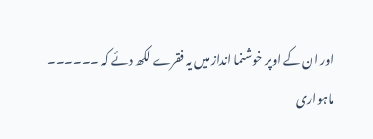اور ان کے اوپر خوشنما انداز میں یہ فقرے لکھ دئے کہ ۔۔۔۔۔۔
ماہواری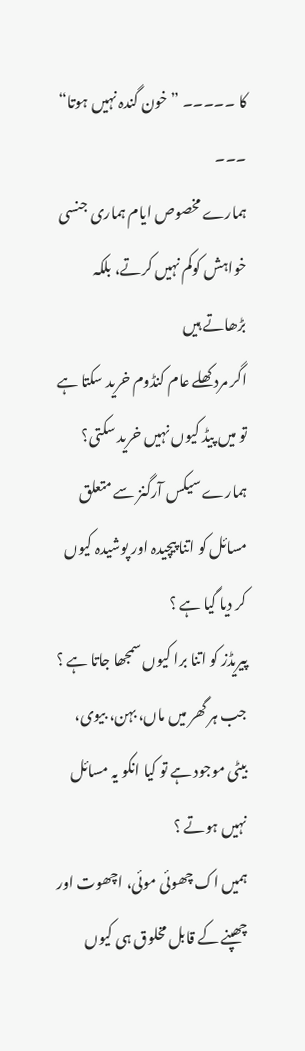کا ۔۔۔۔۔ ”خون گندہ نہیں ہوتا“ ۔۔۔
ہمارے مخصوص ایام ہماری جنسی خواہش کوکم نہیں کرتے، بلکہ بڑھاتے ہیں
اگر مرد کھلے عام کنڈوم خرید سکتا ہے تو میں پیڈ کیوں نہیں خرید سکتی؟
ہمارے سیکس آرگنز سے متعلق مسائل کو اتنا پیچیدہ اور پوشیدہ کیوں کر دیا گیا ہے ؟
پیریڈز کو اتنا برا کیوں سمجھا جاتا ہے ؟
جب ہر گھر میں ماں، بہن، بیوی، بیٹی موجود ہے تو کیا انکو یہ مسائل نہیں ہوتے ؟
ہمیں اک چھوئی موئی، اچھوت اور چھپنے کے قابل مخلوق ہی کیوں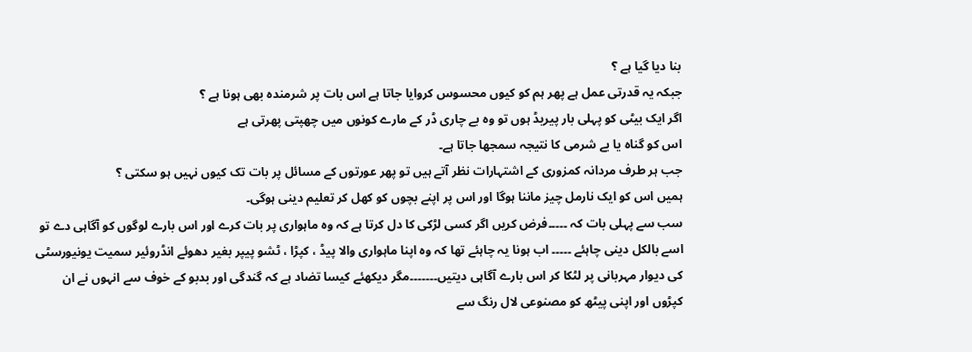بنا دیا گیا ہے ؟
جبکہ یہ قدرتی عمل ہے پھر ہم کو کیوں محسوس کروایا جاتا ہے اس بات پر شرمندہ بھی ہونا ہے ؟
اگر ایک بیٹی کو پہلی بار پیریڈ ہوں تو وہ بے چاری ڈر کے مارے کونوں میں چھپتی پھرتی ہے
اس کو گناہ یا بے شرمی کا نتیجہ سمجھا جاتا ہے۔
جب ہر طرف مردانہ کمزوری کے اشتہارات نظر آتے ہیں تو پھر عورتوں کے مسائل پر بات تک کیوں نہیں ہو سکتی ؟
ہمیں اس کو ایک نارمل چیز ماننا ہوگا اور اس پر اپنے بچوں کو کھل کر تعلیم دینی ہوگی۔
سب سے پہلی بات کہ ۔۔۔۔۔فرض کریں اگر کسی لڑکی کا دل کرتا ہے کہ وہ ماہواری پر بات کرے اور اس بارے لوگوں کو آگاہی دے تو اسے بالکل دینی چاہئے ۔۔۔۔۔ اب ہونا یہ چاہئے تھا کہ وہ اپنا ماہواری والا پیڈ ، کپڑا ، ٹشو پیپر بغیر دھوئے انڈروئیر سمیت یونیورسٹی کی دیوار مہربانی پر لٹکا کر اس بارے آگاہی دیتیں۔۔۔۔۔۔۔مگر دیکھئے کیسا تضاد ہے کہ گندگی اور بدبو کے خوف سے انہوں نے ان کپڑوں اور اپنی پیٹھ کو مصنوعی لال رنگ سے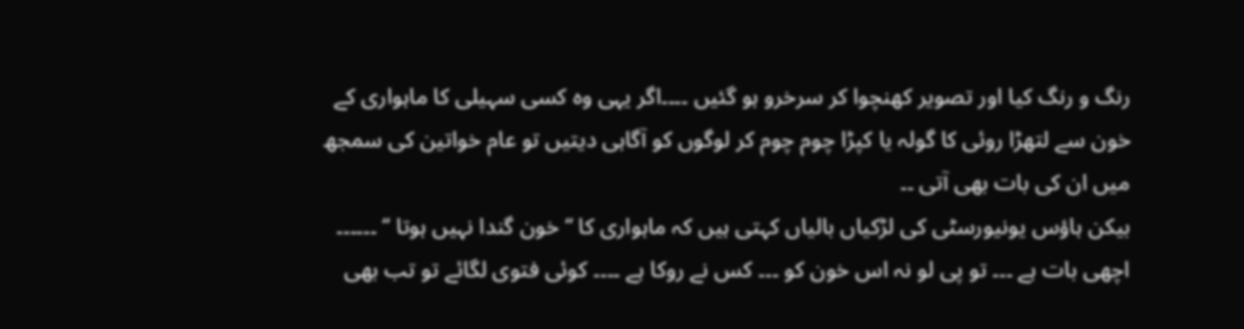رنگ و رنگ کیا اور تصویر کھنچوا کر سرخرو ہو گئیں ۔۔۔۔اگر یہی وہ کسی سہیلی کا ماہواری کے خون سے لتھڑا روئی کا گولہ یا کپڑا چوم چوم کر لوگوں کو آگاہی دیتیں تو عام خواتین کی سمجھ میں ان کی بات بھی آتی ۔۔
بیکن ہاؤس یونیورسٹی کی لڑکیاں بالیاں کہتی ہیں کہ ماہواری کا ‘‘ خون گندا نہیں ہوتا ‘‘ ۔۔۔۔۔۔ اچھی بات ہے ۔۔۔ تو پی لو نہ اس خون کو ۔۔۔ کس نے روکا ہے ۔۔۔۔ کوئی فتوی لگائے تو تب بھی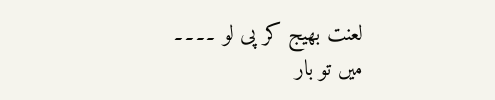لعنت بھیج کر پی لو ۔۔۔۔
میں تو بار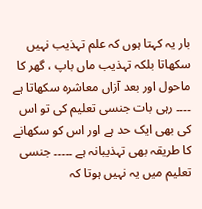بار یہ کہتا ہوں کہ علم تہذیب نہیں سکھاتا بلکہ تہذیب ماں باپ ، گھر کا ماحول اور بعد آزاں معاشرہ سکھاتا ہے ۔۔۔۔ رہی بات جنسی تعلیم کی تو اس کی بھی ایک حد ہے اور اس کو سکھانے کا طریقہ بھی تہذیبانہ ہے ۔۔۔۔۔ جنسی تعلیم میں یہ نہیں ہوتا کہ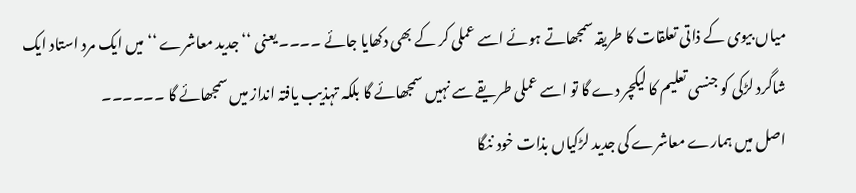میاں بیوی کے ذاتی تعلقات کا طریقہ سمجھاتے ہوئے اسے عملی کر کے بھی دکھایا جائے ۔۔۔۔ یعنی ‘‘ جدید معاشرے ‘‘ میں ایک مرد استاد ایک شاگرد لڑکی کو جنسی تعلیم کا لیکچر دے گا تو اسے عملی طریقے سے نہیں سمجھائے گا بلکہ تہذیب یافتہ انداز میں سمجھائے گا ۔۔۔۔۔۔
اصل میں ہمارے معاشرے کی جدید لڑکیاں بذات خود ننگا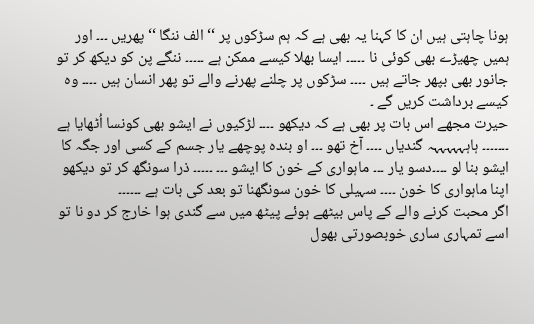ہونا چاہتی ہیں ان کا کہنا یہ بھی ہے کہ ہم سڑکوں پر ‘‘ الف ننگا ‘‘ پھریں ۔۔۔ اور ہمیں چھیڑے بھی کوئی نا ۔۔۔۔۔ ایسا بھلا کیسے ممکن ہے ۔۔۔۔۔ ننگے پن کو دیکھ کر تو جانور بھی بپھر جاتے ہیں ۔۔۔۔ سڑکوں پر چلنے پھرنے والے تو پھر انسان ہیں ۔۔۔۔ وہ کیسے برداشت کریں گے ۔
حیرت مجھے اس بات پر بھی ہے کہ دیکھو ۔۔۔۔ لڑکیوں نے ایشو بھی کونسا اُٹھایا ہے ۔۔۔۔۔۔۔ ہاہہہہہہہ گندیاں ۔۔۔۔ آخ تھو ۔۔۔ او بندہ پوچھے یار جسم کے کسی اور جگہ کا ایشو بنا لو ۔۔۔۔دسو یار ۔۔۔ ماہواری کے خون کا ایشو ۔۔۔ ۔۔۔۔۔ ذرا سونگھ کر تو دیکھو اپنا ماہواری کا خون ۔۔۔۔ سہیلی کا خون سونگھنا تو بعد کی بات ہے ۔۔۔۔۔۔
اگر محبت کرنے والے کے پاس بیٹھے ہوئے پیٹھ میں سے گندی ہوا خارج کر دو نا تو اسے تمہاری ساری خوبصورتی بھول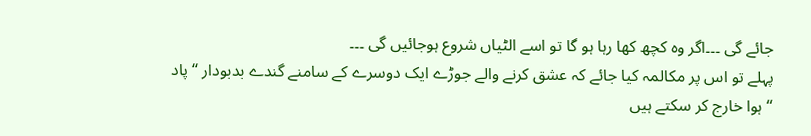جائے گی ۔۔۔اگر وہ کچھ کھا رہا ہو گا تو اسے الٹیاں شروع ہوجائیں گی ۔۔۔
پہلے تو اس پر مکالمہ کیا جائے کہ عشق کرنے والے جوڑے ایک دوسرے کے سامنے گندے بدبودار ‘‘ پاد ‘‘ ہوا خارج کر سکتے ہیں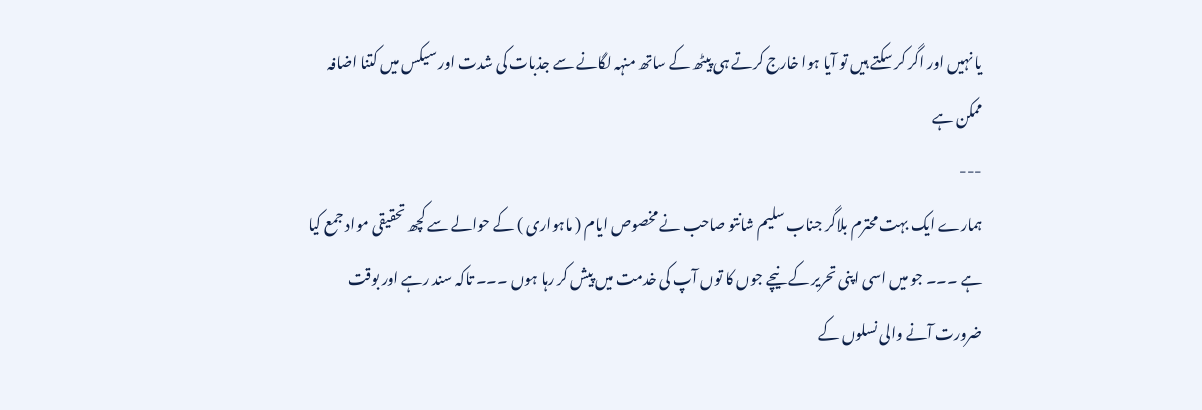یا نہیں اور اگر کر سکتے ہیں تو آیا ہوا خارج کرتے ہی پیٹھ کے ساتھ منہہ لگانے سے جذبات کی شدت اور سیکس میں کتنا اضافہ ممکن ہے
---
ہمارے ایک بہت محترم بلاگر جناب سلیم شانتو صاحب نے مخصوص ایام ( ماہواری ) کے حوالے سے کچھ تحقیقی مواد جمع کیا ہے ۔۔۔ جو میں اسی اپنی تحریر کے نیچے جوں کا توں آپ کی خدمت میں پیش کر رہا ہوں ۔۔۔ تاکہ سند رہے اور بوقت ضرورت آنے والی نسلوں کے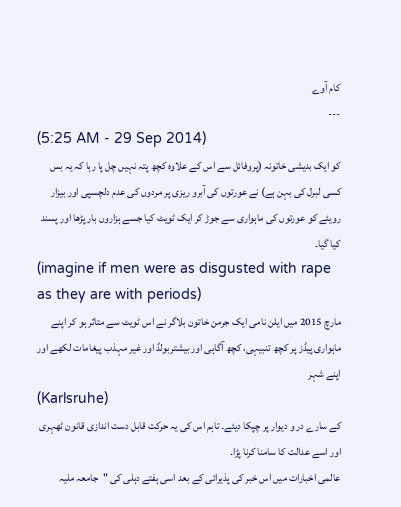کام آوے
---
(5:25 AM - 29 Sep 2014)
کو ایک بدیشی خاتونہ (پروفائل سے اس کے علاوہ کچھ پتہ نہیں چل پا رہا کہ یہ بس کسی لبرل کی بہن ہے) نے عورتوں کی آبرو ریزی پر مردوں کی عدم دلچسپی اور بیزار رویئے کو عورتوں کی ماہواری سے جوڑ کر ایک ٹویٹ کیا جسے ہزاروں بار پڑھا اور پسند کیا گیا۔
(imagine if men were as disgusted with rape as they are with periods)
مارچ 2015 میں ایلن نامی ایک جرمن خاتون بلاگر نے اس ٹویٹ سے متاثر ہو کر اپنے ماہواری پیڈز پر کچھ تنبیہی، کچھ آگاہی اور بیشتربولڈ اور غیر مہذب پیغامات لکھے اور اپنے شہر
(Karlsruhe)
کے سارے در و دیوار پر چپکا دیئے۔ تاہم اس کی یہ حرکت قابل دست اندازی قانون ٹھہری اور اسے عدالت کا سامنا کرنا پڑا۔
عالمی اخبارات میں اس خبر کی پذیرائی کے بعد اسی ہفتے دہلی کی "جامعہ ملیہ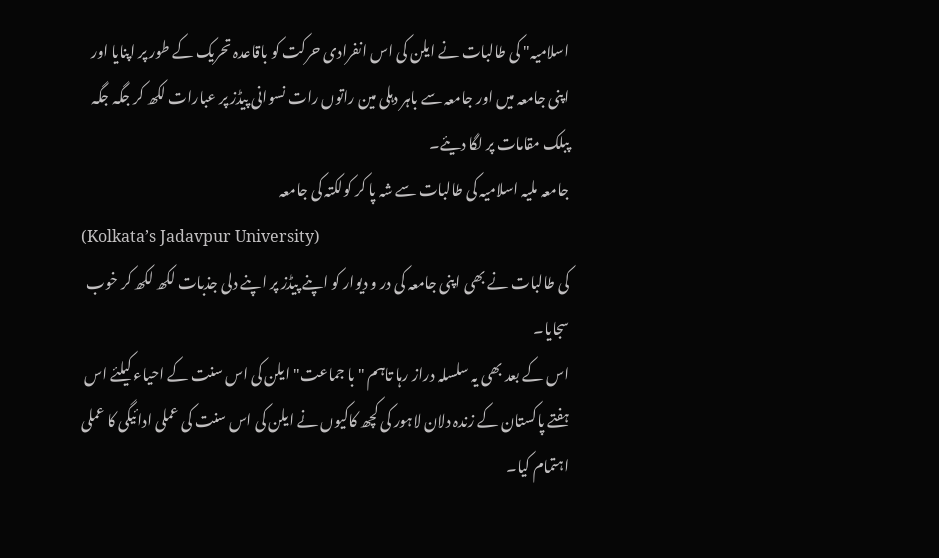اسلامیہ" کی طالبات نے ایلن کی اس انفرادی حرکت کو باقاعدہ تحریک کے طور پر اپنایا اور اپنی جامعہ میں اور جامعہ سے باہر دہلی مین راتوں رات نسوانی پیڈز پر عبارات لکھ کر جگہ جگہ پبلک مقامات پر لگا دیئے۔
جامعہ ملیہ اسلامیہ کی طالبات سے شہ پا کر کولکتہ کی جامعہ
(Kolkata’s Jadavpur University)
کی طالبات نے بھی اپنی جامعہ کی در و دیوار کو اپنے پیڈز پر اپنے دلی جذبات لکھ لکھ کر خوب سجایا۔
اس کے بعد بھی یہ سلسلہ دراز رہا تاہم "با جماعت" ایلن کی اس سنت کے احیاء کیلئے اس ہفتے پاکستان کے زندہ دلان لاہور کی کچھ کاکیوں نے ایلن کی اس سنت کی عملی ادائیگی کا عملی اہتمام کیا۔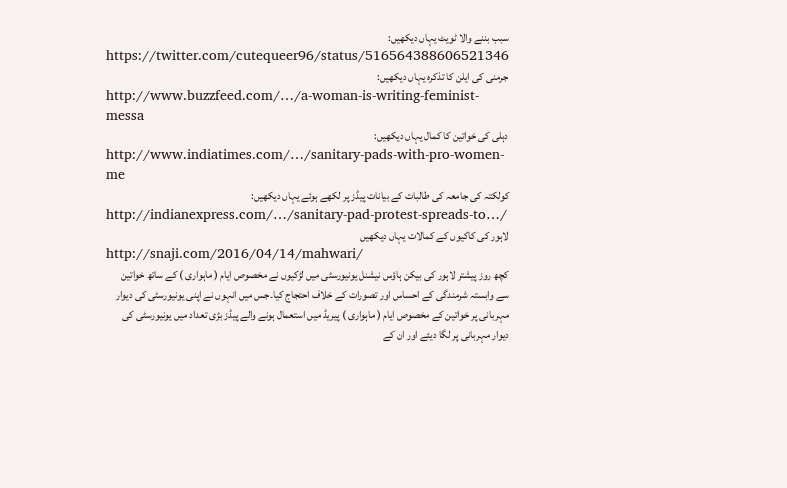سبب بننے والا ٹویٹ یہاں دیکھیں:
https://twitter.com/cutequeer96/status/516564388606521346
جرمنی کی ایلن کا تذکرہ یہاں دیکھیں:
http://www.buzzfeed.com/…/a-woman-is-writing-feminist-messa
دہلی کی خواتین کا کمال یہاں دیکھیں:
http://www.indiatimes.com/…/sanitary-pads-with-pro-women-me
کولکتہ کی جامعہ کی طالبات کے بیانات پیڈز پر لکھے ہوئے یہاں دیکھیں:
http://indianexpress.com/…/sanitary-pad-protest-spreads-to…/
لاہور کی کاکیوں کے کمالات یہاں دیکھیں
http://snaji.com/2016/04/14/mahwari/
کچھ روز پیشتر لاہور کی بیکن ہاؤس نیشنل یونیورسٹی میں لڑکیوں نے مخصوص ایام ( ماہواری ) کے ساتھ خواتین سے وابستہ شرمندگی کے احساس اور تصورات کے خلاف احتجاج کیا۔جس میں انہوں نے اپنی یونیورسٹی کی دیوار مہربانی پر خواتین کے مخصوص ایام ( ماہواری ) پیریڈ میں استعمال ہونے والے پیڈز بڑی تعداد میں یونیورسٹی کی دیوار مہربانی پر لگا دیئے اور ان کے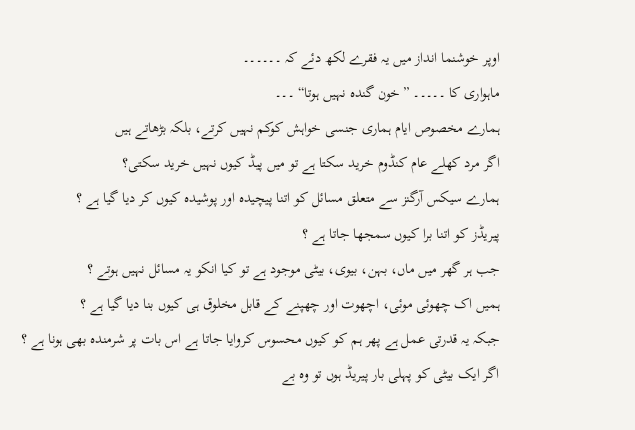اوپر خوشنما انداز میں یہ فقرے لکھ دئے کہ ۔۔۔۔۔۔
ماہواری کا ۔۔۔۔۔ ”خون گندہ نہیں ہوتا“ ۔۔۔
ہمارے مخصوص ایام ہماری جنسی خواہش کوکم نہیں کرتے، بلکہ بڑھاتے ہیں
اگر مرد کھلے عام کنڈوم خرید سکتا ہے تو میں پیڈ کیوں نہیں خرید سکتی؟
ہمارے سیکس آرگنز سے متعلق مسائل کو اتنا پیچیدہ اور پوشیدہ کیوں کر دیا گیا ہے ؟
پیریڈز کو اتنا برا کیوں سمجھا جاتا ہے ؟
جب ہر گھر میں ماں، بہن، بیوی، بیٹی موجود ہے تو کیا انکو یہ مسائل نہیں ہوتے ؟
ہمیں اک چھوئی موئی، اچھوت اور چھپنے کے قابل مخلوق ہی کیوں بنا دیا گیا ہے ؟
جبکہ یہ قدرتی عمل ہے پھر ہم کو کیوں محسوس کروایا جاتا ہے اس بات پر شرمندہ بھی ہونا ہے ؟
اگر ایک بیٹی کو پہلی بار پیریڈ ہوں تو وہ بے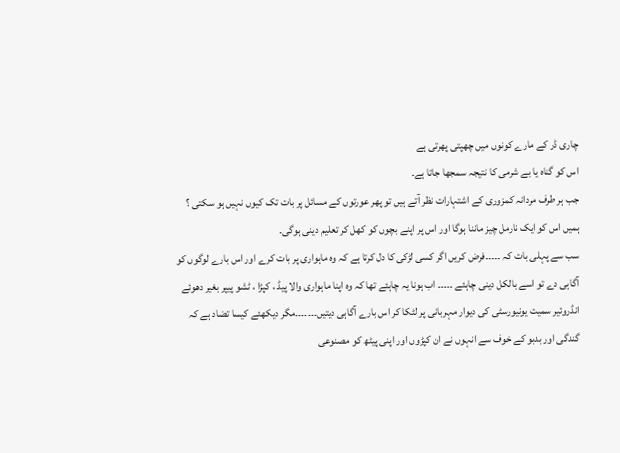چاری ڈر کے مارے کونوں میں چھپتی پھرتی ہے
اس کو گناہ یا بے شرمی کا نتیجہ سمجھا جاتا ہے۔
جب ہر طرف مردانہ کمزوری کے اشتہارات نظر آتے ہیں تو پھر عورتوں کے مسائل پر بات تک کیوں نہیں ہو سکتی ؟
ہمیں اس کو ایک نارمل چیز ماننا ہوگا اور اس پر اپنے بچوں کو کھل کر تعلیم دینی ہوگی۔
سب سے پہلی بات کہ ۔۔۔۔۔فرض کریں اگر کسی لڑکی کا دل کرتا ہے کہ وہ ماہواری پر بات کرے اور اس بارے لوگوں کو آگاہی دے تو اسے بالکل دینی چاہئے ۔۔۔۔۔ اب ہونا یہ چاہئے تھا کہ وہ اپنا ماہواری والا پیڈ ، کپڑا ، ٹشو پیپر بغیر دھوئے انڈروئیر سمیت یونیورسٹی کی دیوار مہربانی پر لٹکا کر اس بارے آگاہی دیتیں۔۔۔۔۔۔۔مگر دیکھئے کیسا تضاد ہے کہ گندگی اور بدبو کے خوف سے انہوں نے ان کپڑوں اور اپنی پیٹھ کو مصنوعی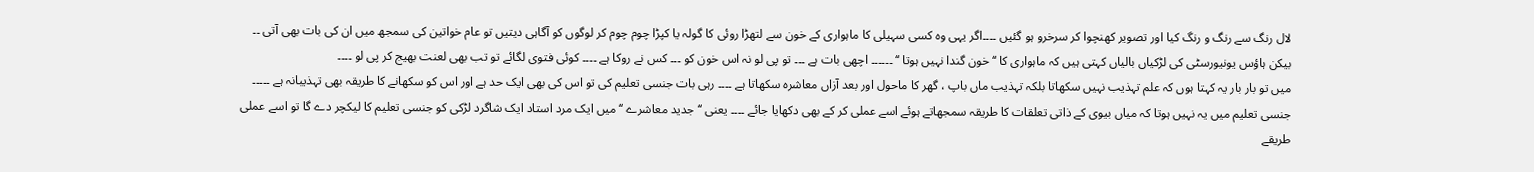لال رنگ سے رنگ و رنگ کیا اور تصویر کھنچوا کر سرخرو ہو گئیں ۔۔۔۔اگر یہی وہ کسی سہیلی کا ماہواری کے خون سے لتھڑا روئی کا گولہ یا کپڑا چوم چوم کر لوگوں کو آگاہی دیتیں تو عام خواتین کی سمجھ میں ان کی بات بھی آتی ۔۔
بیکن ہاؤس یونیورسٹی کی لڑکیاں بالیاں کہتی ہیں کہ ماہواری کا ‘‘ خون گندا نہیں ہوتا ‘‘ ۔۔۔۔۔۔ اچھی بات ہے ۔۔۔ تو پی لو نہ اس خون کو ۔۔۔ کس نے روکا ہے ۔۔۔۔ کوئی فتوی لگائے تو تب بھی لعنت بھیج کر پی لو ۔۔۔۔
میں تو بار بار یہ کہتا ہوں کہ علم تہذیب نہیں سکھاتا بلکہ تہذیب ماں باپ ، گھر کا ماحول اور بعد آزاں معاشرہ سکھاتا ہے ۔۔۔۔ رہی بات جنسی تعلیم کی تو اس کی بھی ایک حد ہے اور اس کو سکھانے کا طریقہ بھی تہذیبانہ ہے ۔۔۔۔۔ جنسی تعلیم میں یہ نہیں ہوتا کہ میاں بیوی کے ذاتی تعلقات کا طریقہ سمجھاتے ہوئے اسے عملی کر کے بھی دکھایا جائے ۔۔۔۔ یعنی ‘‘ جدید معاشرے ‘‘ میں ایک مرد استاد ایک شاگرد لڑکی کو جنسی تعلیم کا لیکچر دے گا تو اسے عملی طریقے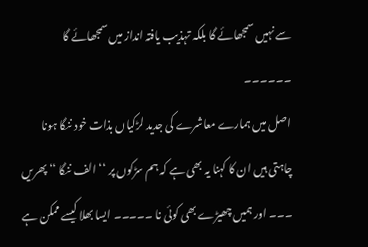سے نہیں سمجھائے گا بلکہ تہذیب یافتہ انداز میں سمجھائے گا ۔۔۔۔۔۔
اصل میں ہمارے معاشرے کی جدید لڑکیاں بذات خود ننگا ہونا چاہتی ہیں ان کا کہنا یہ بھی ہے کہ ہم سڑکوں پر ‘‘ الف ننگا ‘‘ پھریں ۔۔۔ اور ہمیں چھیڑے بھی کوئی نا ۔۔۔۔۔ ایسا بھلا کیسے ممکن ہے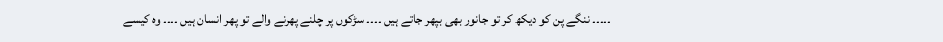۔۔۔۔۔ ننگے پن کو دیکھ کر تو جانور بھی بپھر جاتے ہیں ۔۔۔۔ سڑکوں پر چلنے پھرنے والے تو پھر انسان ہیں ۔۔۔۔ وہ کیسے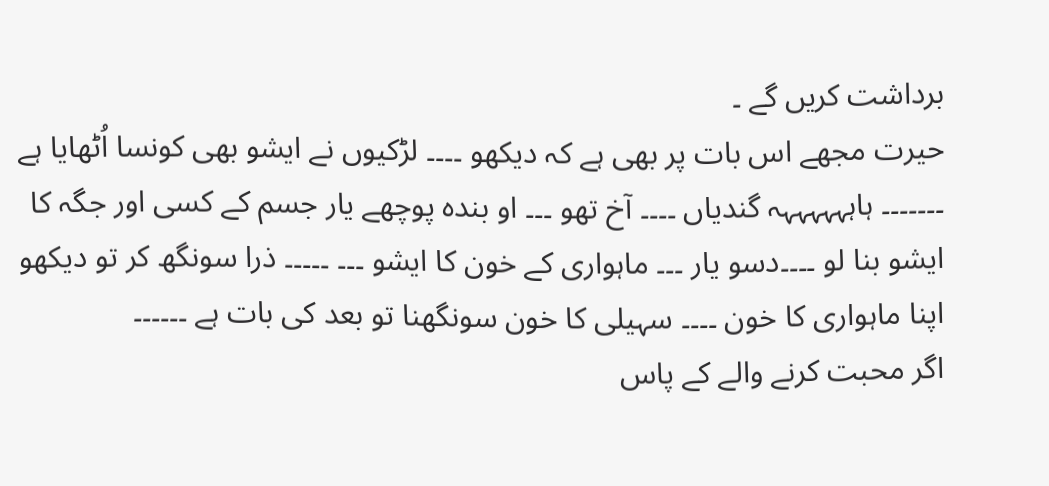برداشت کریں گے ۔
حیرت مجھے اس بات پر بھی ہے کہ دیکھو ۔۔۔۔ لڑکیوں نے ایشو بھی کونسا اُٹھایا ہے ۔۔۔۔۔۔۔ ہاہہہہہہہ گندیاں ۔۔۔۔ آخ تھو ۔۔۔ او بندہ پوچھے یار جسم کے کسی اور جگہ کا ایشو بنا لو ۔۔۔۔دسو یار ۔۔۔ ماہواری کے خون کا ایشو ۔۔۔ ۔۔۔۔۔ ذرا سونگھ کر تو دیکھو اپنا ماہواری کا خون ۔۔۔۔ سہیلی کا خون سونگھنا تو بعد کی بات ہے ۔۔۔۔۔۔
اگر محبت کرنے والے کے پاس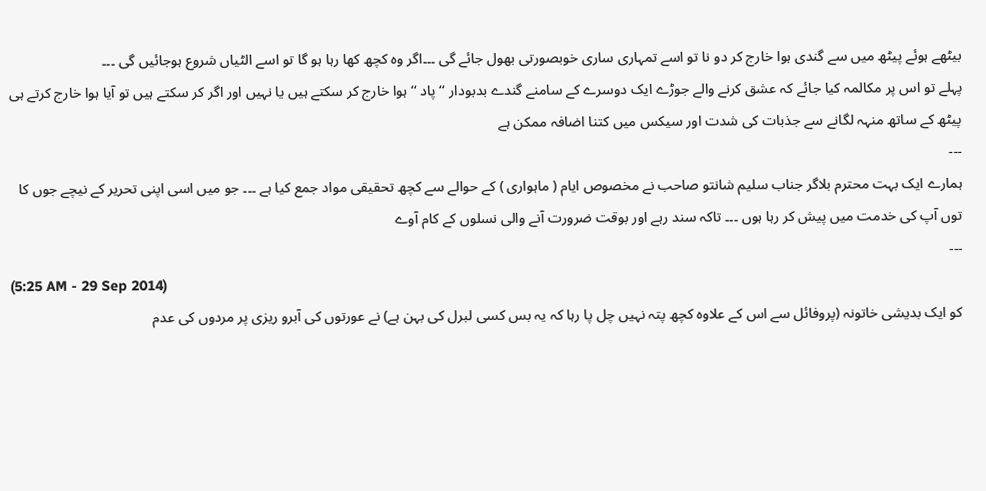بیٹھے ہوئے پیٹھ میں سے گندی ہوا خارج کر دو نا تو اسے تمہاری ساری خوبصورتی بھول جائے گی ۔۔۔اگر وہ کچھ کھا رہا ہو گا تو اسے الٹیاں شروع ہوجائیں گی ۔۔۔
پہلے تو اس پر مکالمہ کیا جائے کہ عشق کرنے والے جوڑے ایک دوسرے کے سامنے گندے بدبودار ‘‘ پاد ‘‘ ہوا خارج کر سکتے ہیں یا نہیں اور اگر کر سکتے ہیں تو آیا ہوا خارج کرتے ہی پیٹھ کے ساتھ منہہ لگانے سے جذبات کی شدت اور سیکس میں کتنا اضافہ ممکن ہے
---
ہمارے ایک بہت محترم بلاگر جناب سلیم شانتو صاحب نے مخصوص ایام ( ماہواری ) کے حوالے سے کچھ تحقیقی مواد جمع کیا ہے ۔۔۔ جو میں اسی اپنی تحریر کے نیچے جوں کا توں آپ کی خدمت میں پیش کر رہا ہوں ۔۔۔ تاکہ سند رہے اور بوقت ضرورت آنے والی نسلوں کے کام آوے
---
(5:25 AM - 29 Sep 2014)
کو ایک بدیشی خاتونہ (پروفائل سے اس کے علاوہ کچھ پتہ نہیں چل پا رہا کہ یہ بس کسی لبرل کی بہن ہے) نے عورتوں کی آبرو ریزی پر مردوں کی عدم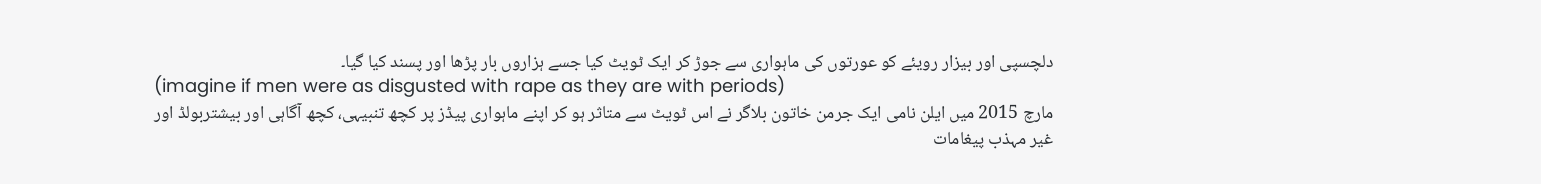دلچسپی اور بیزار رویئے کو عورتوں کی ماہواری سے جوڑ کر ایک ٹویٹ کیا جسے ہزاروں بار پڑھا اور پسند کیا گیا۔
(imagine if men were as disgusted with rape as they are with periods)
مارچ 2015 میں ایلن نامی ایک جرمن خاتون بلاگر نے اس ٹویٹ سے متاثر ہو کر اپنے ماہواری پیڈز پر کچھ تنبیہی، کچھ آگاہی اور بیشتربولڈ اور غیر مہذب پیغامات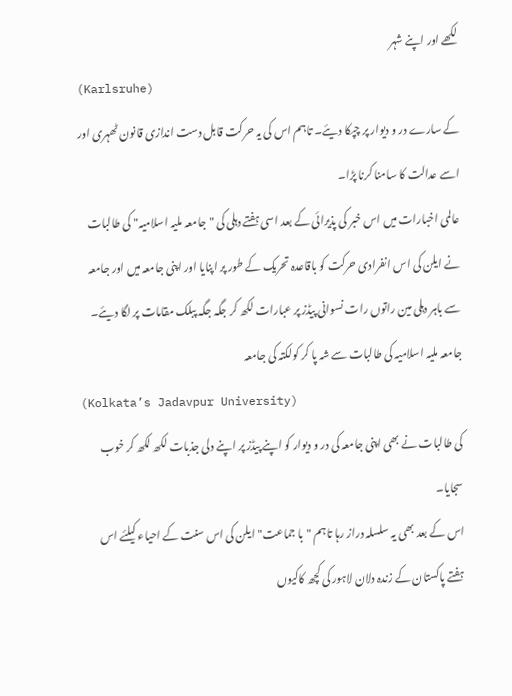لکھے اور اپنے شہر
(Karlsruhe)
کے سارے در و دیوار پر چپکا دیئے۔ تاہم اس کی یہ حرکت قابل دست اندازی قانون ٹھہری اور اسے عدالت کا سامنا کرنا پڑا۔
عالمی اخبارات میں اس خبر کی پذیرائی کے بعد اسی ہفتے دہلی کی "جامعہ ملیہ اسلامیہ" کی طالبات نے ایلن کی اس انفرادی حرکت کو باقاعدہ تحریک کے طور پر اپنایا اور اپنی جامعہ میں اور جامعہ سے باہر دہلی مین راتوں رات نسوانی پیڈز پر عبارات لکھ کر جگہ جگہ پبلک مقامات پر لگا دیئے۔
جامعہ ملیہ اسلامیہ کی طالبات سے شہ پا کر کولکتہ کی جامعہ
(Kolkata’s Jadavpur University)
کی طالبات نے بھی اپنی جامعہ کی در و دیوار کو اپنے پیڈز پر اپنے دلی جذبات لکھ لکھ کر خوب سجایا۔
اس کے بعد بھی یہ سلسلہ دراز رہا تاہم "با جماعت" ایلن کی اس سنت کے احیاء کیلئے اس ہفتے پاکستان کے زندہ دلان لاہور کی کچھ کاکیوں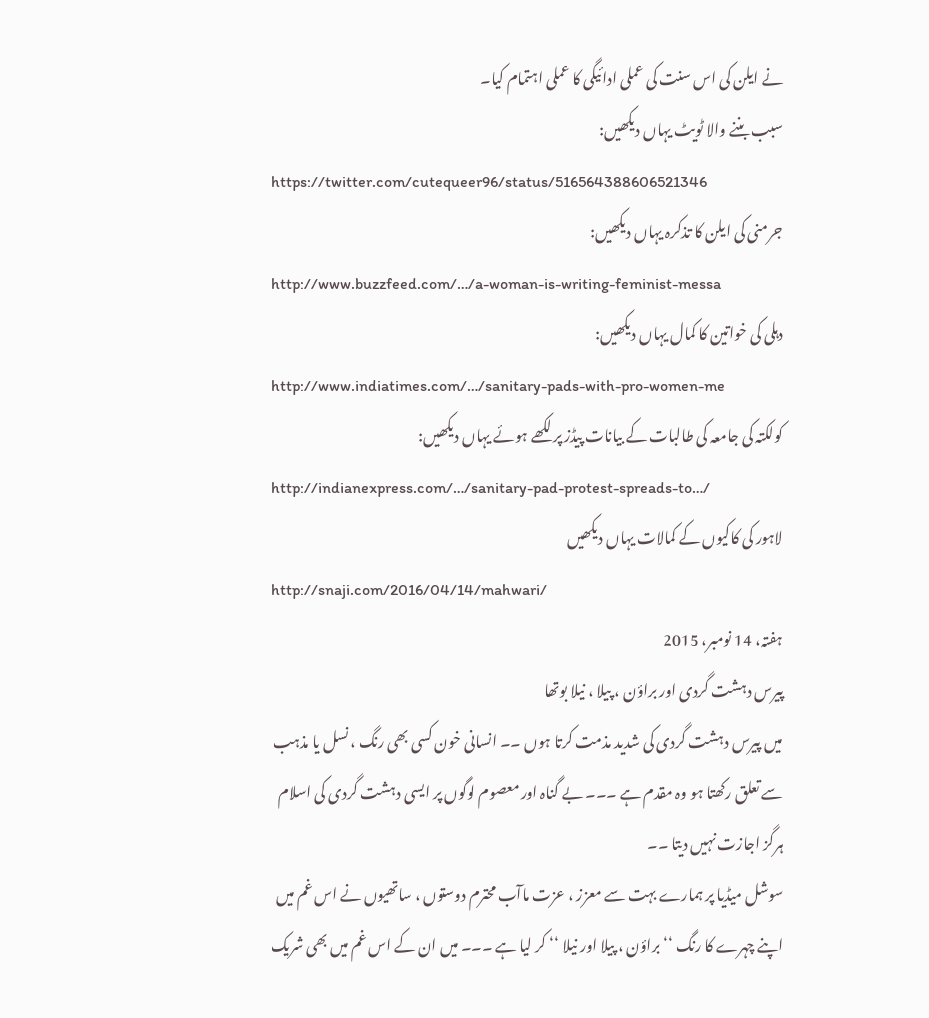نے ایلن کی اس سنت کی عملی ادائیگی کا عملی اہتمام کیا۔
سبب بننے والا ٹویٹ یہاں دیکھیں:
https://twitter.com/cutequeer96/status/516564388606521346
جرمنی کی ایلن کا تذکرہ یہاں دیکھیں:
http://www.buzzfeed.com/…/a-woman-is-writing-feminist-messa
دہلی کی خواتین کا کمال یہاں دیکھیں:
http://www.indiatimes.com/…/sanitary-pads-with-pro-women-me
کولکتہ کی جامعہ کی طالبات کے بیانات پیڈز پر لکھے ہوئے یہاں دیکھیں:
http://indianexpress.com/…/sanitary-pad-protest-spreads-to…/
لاہور کی کاکیوں کے کمالات یہاں دیکھیں
http://snaji.com/2016/04/14/mahwari/
ہفتہ، 14 نومبر، 2015
پیرس دہشت گردی اور براؤن ، پیلا ، نیلا بوتھا
میں پیرس دہشت گردی کی شدید مذمت کرتا ہوں ۔۔ انسانی خون کسی بھی رنگ ، نسل یا مذہب سے تعلق رکھتا ہو وہ مقدم ہے ۔۔۔ بے گناہ اور معصوم لوگوں پر ایسی دہشت گردی کی اسلام ہرگز اجازت نہیں دیتا ۔۔
سوشل میڈیا پر ہمارے بہت سے معزز ، عزت ماآب محترم دوستوں ، ساتھیوں نے اس غم میں اپنے چہرے کا رنگ ‘‘ براؤن ، پیلا اور نیلا ‘‘ کر لیا ہے ۔۔۔ میں ان کے اس غم میں بھی شریک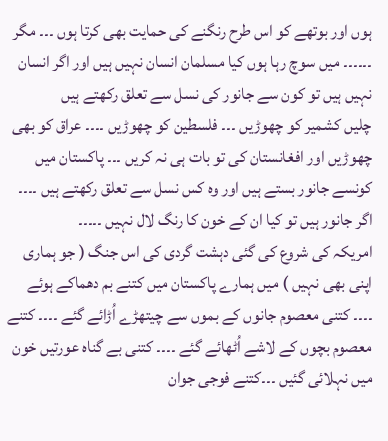ہوں اور بوتھے کو اس طرح رنگنے کی حمایت بھی کرتا ہوں ۔۔۔ مگر ۔۔۔۔۔۔ میں سوچ رہا ہوں کیا مسلمان انسان نہیں ہیں اور اگر انسان نہیں ہیں تو کون سے جانور کی نسل سے تعلق رکھتے ہیں
چلیں کشمیر کو چھوڑیں ۔۔۔ فلسطین کو چھوڑیں ۔۔۔۔ عراق کو بھی چھوڑیں اور افغانستان کی تو بات ہی نہ کریں ۔۔۔ پاکستان میں کونسے جانور بستے ہیں اور وہ کس نسل سے تعلق رکھتے ہیں ۔۔۔۔ اگر جانور ہیں تو کیا ان کے خون کا رنگ لال نہیں ۔۔۔۔۔
امریکہ کی شروع کی گئی دہشت گردی کی اس جنگ ( جو ہماری اپنی بھی نہیں ) میں ہمارے پاکستان میں کتنے بم دھماکے ہوئے ۔۔۔۔ کتنی معصوم جانوں کے بموں سے چیتھڑے اُڑائے گئے ۔۔۔۔ کتنے معصوم بچوں کے لاشے اُٹھائے گئے ۔۔۔۔ کتنی بے گناہ عورتیں خون میں نہلائی گئیں ۔۔۔کتنے فوجی جوان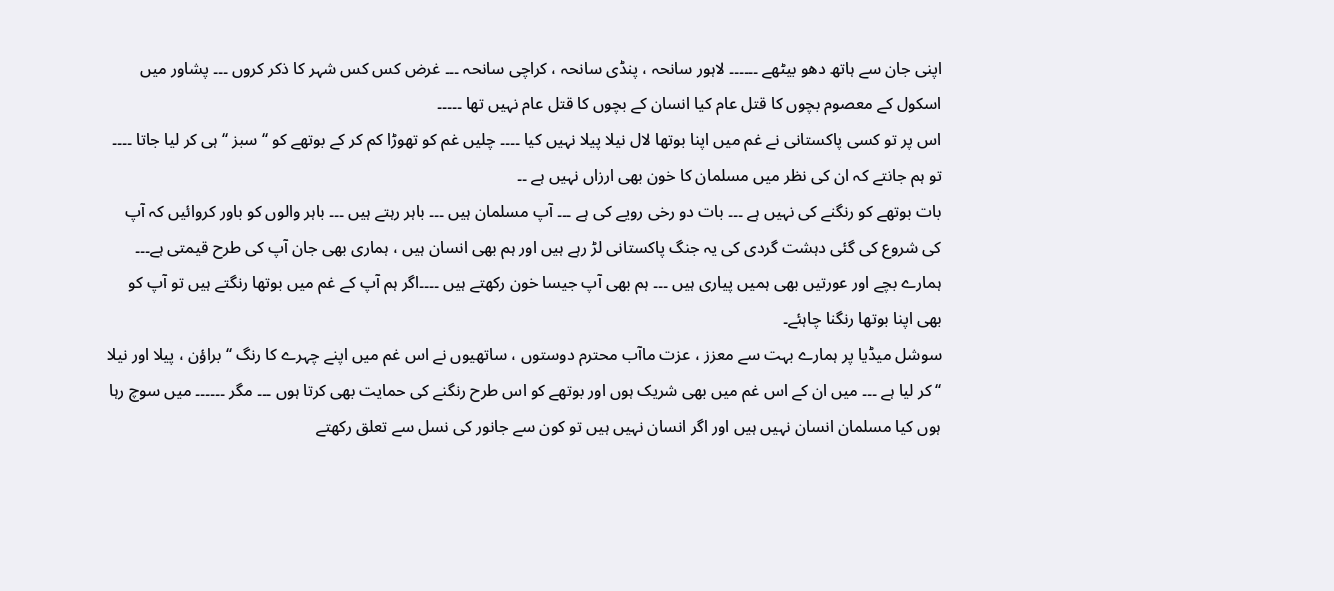اپنی جان سے ہاتھ دھو بیٹھے ۔۔۔۔۔۔ لاہور سانحہ ، پنڈی سانحہ ، کراچی سانحہ ۔۔۔ غرض کس کس شہر کا ذکر کروں ۔۔۔ پشاور میں اسکول کے معصوم بچوں کا قتل عام کیا انسان کے بچوں کا قتل عام نہیں تھا ۔۔۔۔۔
اس پر تو کسی پاکستانی نے غم میں اپنا بوتھا لال نیلا پیلا نہیں کیا ۔۔۔۔ چلیں غم کو تھوڑا کم کر کے بوتھے کو ‘‘ سبز ‘‘ ہی کر لیا جاتا ۔۔۔۔ تو ہم جانتے کہ ان کی نظر میں مسلمان کا خون بھی ارزاں نہیں ہے ۔۔
بات بوتھے کو رنگنے کی نہیں ہے ۔۔۔ بات دو رخی رویے کی ہے ۔۔۔ آپ مسلمان ہیں ۔۔۔ باہر رہتے ہیں ۔۔۔ باہر والوں کو باور کروائیں کہ آپ کی شروع کی گئی دہشت گردی کی یہ جنگ پاکستانی لڑ رہے ہیں اور ہم بھی انسان ہیں ، ہماری بھی جان آپ کی طرح قیمتی ہے۔۔۔ ہمارے بچے اور عورتیں بھی ہمیں پیاری ہیں ۔۔۔ ہم بھی آپ جیسا خون رکھتے ہیں ۔۔۔۔اگر ہم آپ کے غم میں بوتھا رنگتے ہیں تو آپ کو بھی اپنا بوتھا رنگنا چاہئے۔
سوشل میڈیا پر ہمارے بہت سے معزز ، عزت ماآب محترم دوستوں ، ساتھیوں نے اس غم میں اپنے چہرے کا رنگ ‘‘ براؤن ، پیلا اور نیلا ‘‘ کر لیا ہے ۔۔۔ میں ان کے اس غم میں بھی شریک ہوں اور بوتھے کو اس طرح رنگنے کی حمایت بھی کرتا ہوں ۔۔۔ مگر ۔۔۔۔۔۔ میں سوچ رہا ہوں کیا مسلمان انسان نہیں ہیں اور اگر انسان نہیں ہیں تو کون سے جانور کی نسل سے تعلق رکھتے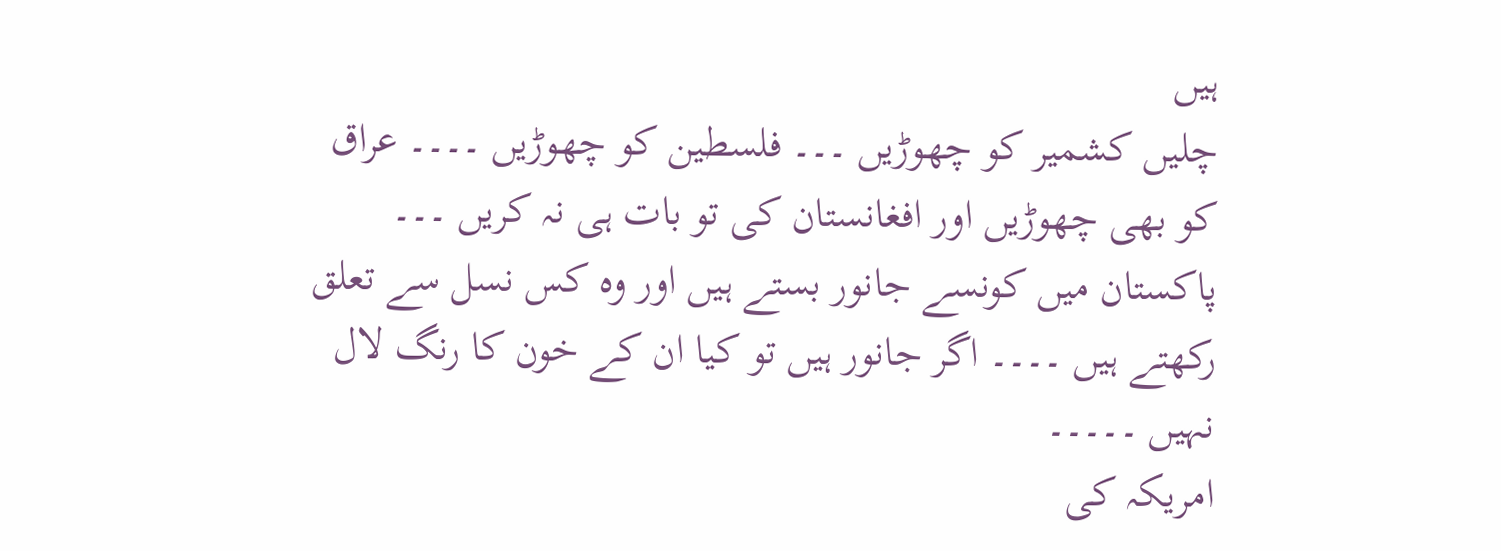ہیں
چلیں کشمیر کو چھوڑیں ۔۔۔ فلسطین کو چھوڑیں ۔۔۔۔ عراق کو بھی چھوڑیں اور افغانستان کی تو بات ہی نہ کریں ۔۔۔ پاکستان میں کونسے جانور بستے ہیں اور وہ کس نسل سے تعلق رکھتے ہیں ۔۔۔۔ اگر جانور ہیں تو کیا ان کے خون کا رنگ لال نہیں ۔۔۔۔۔
امریکہ کی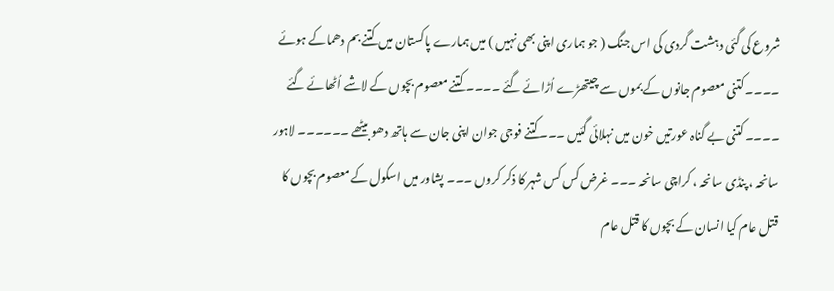شروع کی گئی دہشت گردی کی اس جنگ ( جو ہماری اپنی بھی نہیں ) میں ہمارے پاکستان میں کتنے بم دھماکے ہوئے ۔۔۔۔ کتنی معصوم جانوں کے بموں سے چیتھڑے اُڑائے گئے ۔۔۔۔ کتنے معصوم بچوں کے لاشے اُٹھائے گئے ۔۔۔۔ کتنی بے گناہ عورتیں خون میں نہلائی گئیں ۔۔۔کتنے فوجی جوان اپنی جان سے ہاتھ دھو بیٹھے ۔۔۔۔۔۔ لاہور سانحہ ، پنڈی سانحہ ، کراچی سانحہ ۔۔۔ غرض کس کس شہر کا ذکر کروں ۔۔۔ پشاور میں اسکول کے معصوم بچوں کا قتل عام کیا انسان کے بچوں کا قتل عام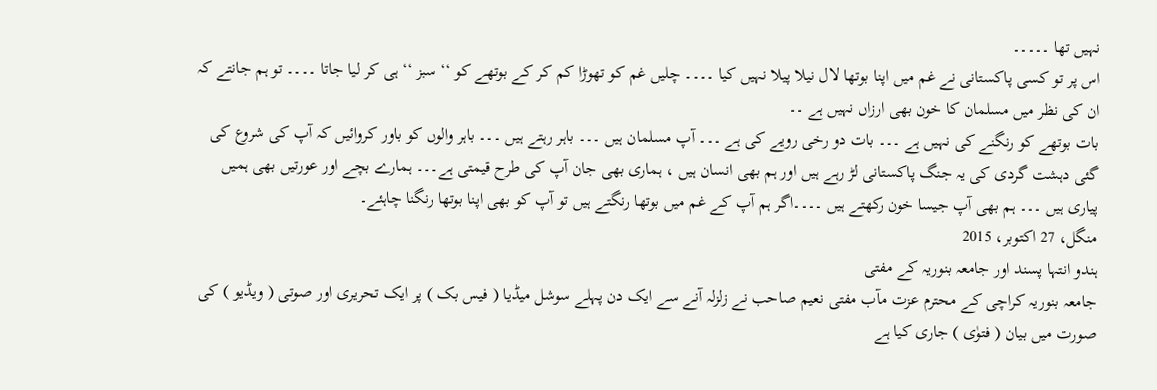نہیں تھا ۔۔۔۔۔
اس پر تو کسی پاکستانی نے غم میں اپنا بوتھا لال نیلا پیلا نہیں کیا ۔۔۔۔ چلیں غم کو تھوڑا کم کر کے بوتھے کو ‘‘ سبز ‘‘ ہی کر لیا جاتا ۔۔۔۔ تو ہم جانتے کہ ان کی نظر میں مسلمان کا خون بھی ارزاں نہیں ہے ۔۔
بات بوتھے کو رنگنے کی نہیں ہے ۔۔۔ بات دو رخی رویے کی ہے ۔۔۔ آپ مسلمان ہیں ۔۔۔ باہر رہتے ہیں ۔۔۔ باہر والوں کو باور کروائیں کہ آپ کی شروع کی گئی دہشت گردی کی یہ جنگ پاکستانی لڑ رہے ہیں اور ہم بھی انسان ہیں ، ہماری بھی جان آپ کی طرح قیمتی ہے۔۔۔ ہمارے بچے اور عورتیں بھی ہمیں پیاری ہیں ۔۔۔ ہم بھی آپ جیسا خون رکھتے ہیں ۔۔۔۔اگر ہم آپ کے غم میں بوتھا رنگتے ہیں تو آپ کو بھی اپنا بوتھا رنگنا چاہئے۔
منگل، 27 اکتوبر، 2015
ہندو انتہا پسند اور جامعہ بنوریہ کے مفتی
جامعہ بنوریہ کراچی کے محترم عزت مآب مفتی نعیم صاحب نے زلزلہ آنے سے ایک دن پہلے سوشل میڈیا ( فیس بک ) پر ایک تحریری اور صوتی ( ویڈیو ) کی صورت میں بیان ( فتوٰی ) جاری کیا ہے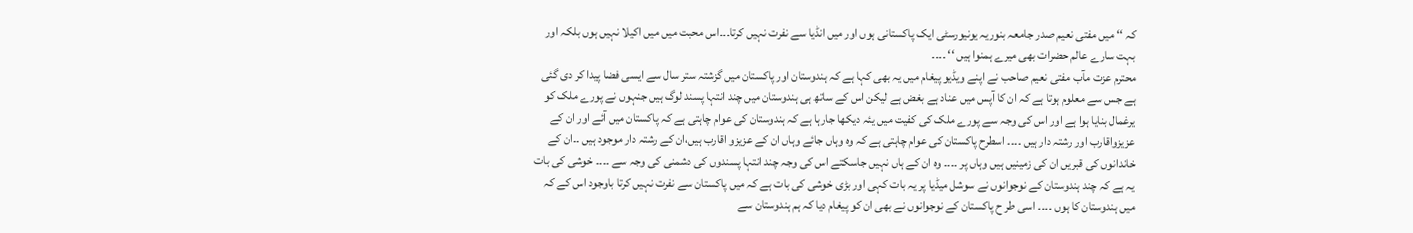کہ ‘‘ میں مفتی نعیم صدر جامعہ بنوریہ یونیورسٹی ایک پاکستانی ہوں اور میں انڈیا سے نفرت نہیں کرتا۔۔۔اس محبت میں میں اکیلا نہیں ہوں بلکہ اور بہت سارے عالم حضرات بھی میرے ہمنوا ہیں ‘‘ ۔۔۔۔
محترم عزت مآب مفتی نعیم صاحب نے اپنے ویڈیو پیغام میں یہ بھی کہا ہے کہ ہندوستان اور پاکستان میں گزشتہ ستر سال سے ایسی فضا پیدا کر دی گئی ہے جس سے معلوم ہوتا ہے کہ ان کا آپس میں عناد ہے بغض ہے لیکن اس کے ساتھ ہی ہندوستان میں چند انتہا پسند لوگ ہیں جنہوں نے پورے ملک کو یرغمال بنایا ہوا ہے اور اس کی وجہ سے پورے ملک کی کفیت میں یئہ دیکھا جارہا ہے کہ ہندوستان کی عوام چاہتی ہے کہ پاکستان میں آئے اور ان کے عزیزواقارب اور رشتہ دار ہیں ۔۔۔۔ اسطرح پاکستان کی عوام چاہتی ہے کہ وہ وہاں جائے وہاں ان کے عزیزو اقارب ہیں،ان کے رشتہ دار موجود ہیں ۔۔ان کے خاندانوں کی قبریں ان کی زمینیں ہیں وہاں پر ۔۔۔۔ وہ ان کے ہاں نہیں جاسکتے اس کی وجہ چند انتہا پسندوں کی دشمنی کی وجہ سے ۔۔۔۔ خوشی کی بات یہ ہے کہ چند ہندوستان کے نوجوانوں نے سوشل میڈیا پر یہ بات کہی اور بڑی خوشی کی بات ہے کہ میں پاکستان سے نفرت نہیں کرتا باوجود اس کے کہ میں ہندوستان کا ہوں ۔۔۔۔ اسی طر ح پاکستان کے نوجوانوں نے بھی ان کو پیغام دیا کہ ہم ہندوستان سے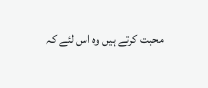محبت کرتے ہیں وہ اس لئے کہ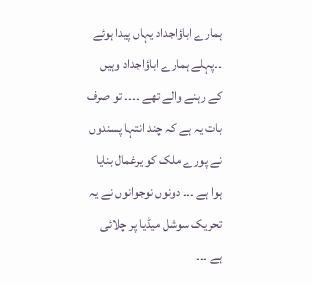ہمارے اباؤاجداد یہاں پیدا ہوئے ۔۔پہلے ہمارے اباؤاجداد وہیں کے رہنے والے تھے ۔۔۔۔ تو صرف بات یہ ہے کہ چند انتہا پسندوں نے پورے ملک کو یرغمال بنایا ہوا ہے ۔۔۔ دونوں نوجوانوں نے یہ تحریک سوشل میڈیا پر چلائی ہے ۔۔۔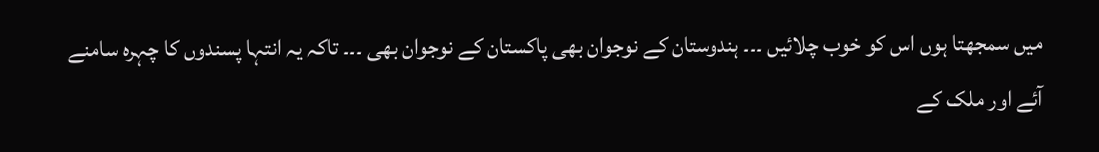میں سمجھتا ہوں اس کو خوب چلائیں ۔۔۔ ہندوستان کے نوجوان بھی پاکستان کے نوجوان بھی ۔۔۔ تاکہ یہ انتہا پسندوں کا چہرہ سامنے آئے اور ملک کے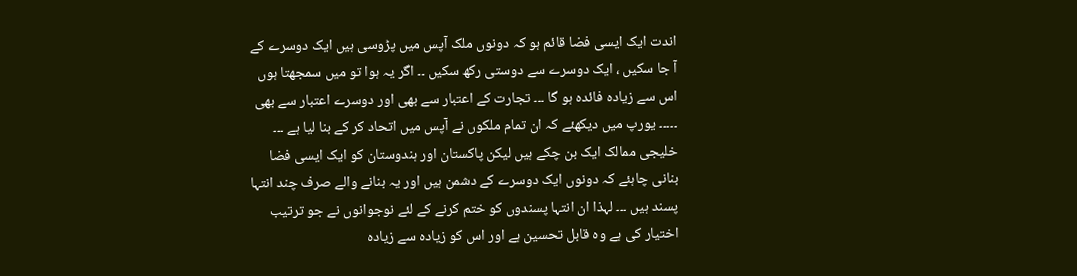اندت ایک ایسی فضا قائم ہو کہ دونوں ملک آپس میں پڑوسی ہیں ایک دوسرے کے آ جا سکیں ، ایک دوسرے سے دوستی رکھ سکیں ۔۔ اگر یہ ہوا تو میں سمجھتا ہوں اس سے زیادہ فائدہ ہو گا ۔۔۔ تجارت کے اعتبار سے بھی اور دوسرے اعتبار سے بھی ۔۔۔۔۔ یورپ میں دیکھئے کہ ان تمام ملکوں نے آپس میں اتحاد کر کے بنا لیا ہے ۔۔۔ خلیجی ممالک ایک بن چکے ہیں لیکن پاکستان اور ہندوستان کو ایک ایسی فضا بنانی چاہئے کہ دونوں ایک دوسرے کے دشمن ہیں اور یہ بنانے والے صرف چند انتہا پسند ہیں ۔۔۔ لہذا ان انتہا پسندوں کو ختم کرنے کے لئے نوجوانوں نے جو ترتیب اختیار کی ہے وہ قابل تحسین ہے اور اس کو زیادہ سے زیادہ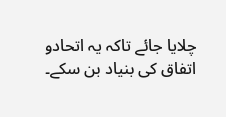چلایا جائے تاکہ یہ اتحادو اتفاق کی بنیاد بن سکے۔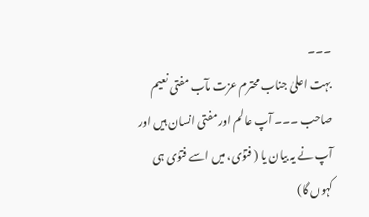۔۔۔
بہت اعلیٰ جناب محترم عزت مآب مفتی نعیم صاحب ۔۔۔ آپ عالم اور مفتی انسان ہیں اور آپ نے یہ بیان یا ( فتوٰی، میں اسے فتوٰی ہی کہوں گا)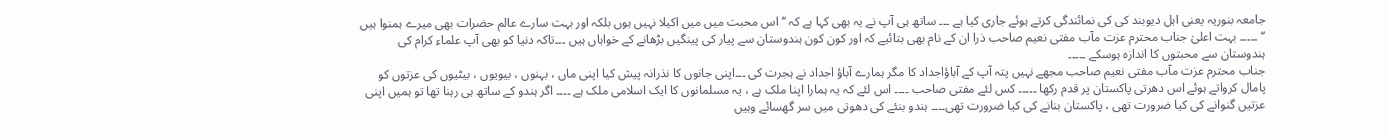جامعہ بنوریہ یعنی اہل دیوبند کی کی نمائندگی کرتے ہوئے جاری کیا ہے ۔۔۔ ساتھ ہی آپ نے یہ بھی کہا ہے کہ ‘‘ اس محبت میں میں اکیلا نہیں ہوں بلکہ اور بہت سارے عالم حضرات بھی میرے ہمنوا ہیں ‘‘ ۔۔۔۔۔ بہت اعلیٰ جناب محترم عزت مآب مفتی نعیم صاحب ذرا ان کے نام بھی بتائیے کہ اور کون کون ہندوستان سے پیار کی پینگیں بڑھانے کے خواہاں ہیں ۔۔۔تاکہ دنیا کو بھی آپ علماء کرام کی ہندوستان سے محبتوں کا اندازہ ہوسکے ۔۔۔۔۔
جناب محترم عزت مآب مفتی نعیم صاحب مجھے نہیں پتہ آپ کے آباؤاجداد کا مگر ہمارے آباؤ اجداد نے ہجرت کی ۔۔۔اپنی جانوں کا نذرانہ پیش کیا اپنی ماں ، بہنوں ، بیویوں ، بیٹیوں کی عزتوں کو پامال کرواتے ہوئے اس دھرتی پاکستان پر قدم رکھا ۔۔۔۔۔ کس لئے مفتی صاحب ۔۔۔۔ اس لئے کہ یہ ہمارا اپنا ملک ہے ، یہ مسلمانوں کا ایک اسلامی ملک ہے ۔۔۔۔ اگر ہندو کے ساتھ ہی رہنا تھا تو ہمیں اپنی عزتیں گنوانے کی کیا ضرورت تھی ، پاکستان بنانے کی کیا ضرورت تھی۔۔۔۔ ہندو بنئے کی دھوتی میں سر گھسائے وہیں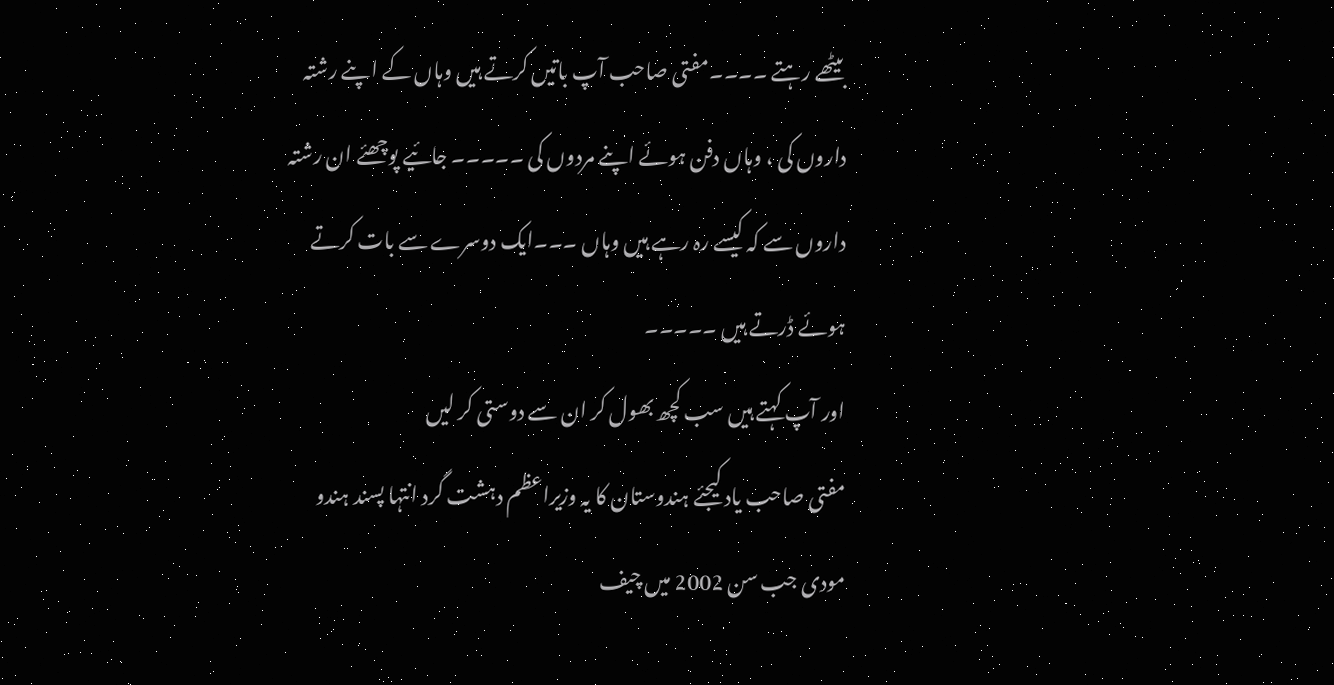بیٹھے رہتے ۔۔۔۔مفتی صاحب آپ باتیں کرتے ہیں وہاں کے اپنے رشتہ داروں کی ، وہاں دفن ہوئے اپنے مردوں کی ۔۔۔۔۔ جائیے پوچھئے ان رشتہ داروں سے کہ کیسے رہ رہے ہیں وہاں ۔۔۔ایک دوسرے سے بات کرتے ہوئے ڈرتے ہیں ۔۔۔۔۔
اور آپ کہتے ہیں سب کچھ بھول کر ان سے دوستی کر لیں
مفتی صاحب یاد کیجئے ہندوستان کا یہ وزیراعظم دہشت گرد انتہا پسند ہندو مودی جب سن 2002 میں چیف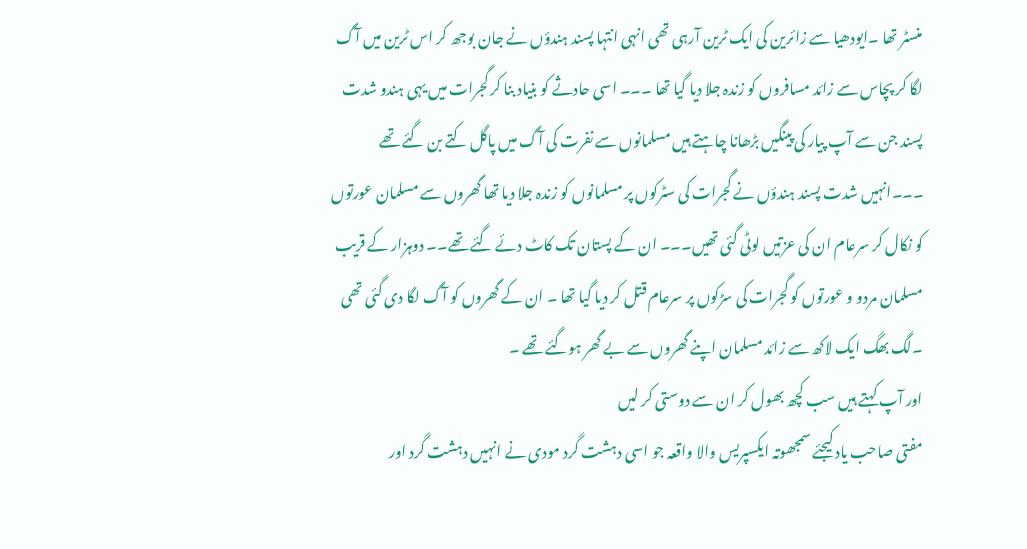منسٹر تھا ۔ایودھیا سے زائرین کی ایک ٹرین آرہی تھی انہی انتہا پسند ہندؤں نے جان بوجھ کر اس ٹرین میں آگ لگا کر پچاس سے زائد مسافروں کو زندہ جلا دیا گیا تھا ۔۔۔ اسی حادثے کو بنیاد بنا کر گجرات میں یہی ہندو شدت پسند جن سے آپ پیار کی پینگیں بڑھانا چاہتے ہیں مسلمانوں سے نفرت کی آگ میں پاگل کتے بن گئے تھے ۔۔۔انہیں شدت پسند ہندؤں نے گجرات کی سٹرکوں پر مسلمانوں کو زندہ جلا دیا تھا گھروں سے مسلمان عورتوں کو نکال کر سرعام ان کی عزتیں لوٹی گئی تھیں۔۔۔ ان کے پستان تک کاٹ دئے گئے تھے۔۔ دوہزار کے قریب مسلمان مردو و عورتوں کو گجرات کی سڑکوں پر سرعام قتل کر دیا گیا تھا ۔ ان کے گھروں کو آگ لگا دی گئی تھی ۔لگ بھگ ایک لاکھ سے زائد مسلمان اپنے گھروں سے بے گھر ہوگئے تھے ۔
اور آپ کہتے ہیں سب کچھ بھول کر ان سے دوستی کر لیں
مفتی صاحب یاد کیجئے سمجھوتہ ایکسپریس والا واقعہ جو اسی دہشت گرد مودی نے انہیں دہشت گرد اور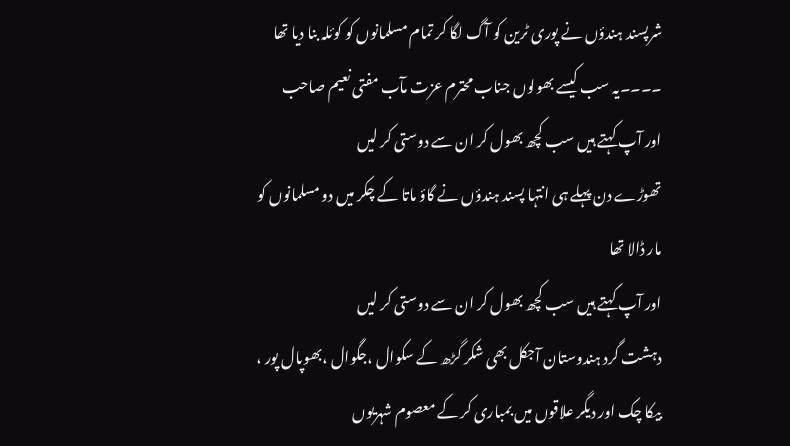شرپسند ہندؤں نے پوری ٹرین کو آگ لگا کر تمام مسلمانوں کو کوئلہ بنا دیا تھا ۔۔۔۔یہ سب کیسے بھولوں جناب محترم عزت مآب مفتی نعیم صاحب
اور آپ کہتے ہیں سب کچھ بھول کر ان سے دوستی کر لیں
تھوڑے دن پہلے ہی انتہا پسند ہندؤں نے گاؤ ماتا کے چکر میں دو مسلمانوں کو مار ڈالا تھا
اور آپ کہتے ہیں سب کچھ بھول کر ان سے دوستی کر لیں
دہشت گرد ہندوستان آجکل بھی شکر گڑھ کے سکوال ،جگوال ،بھوپال پور ، بیکا چک اور دیگر علاقوں میں بمباری کر کے معصوم شہریوں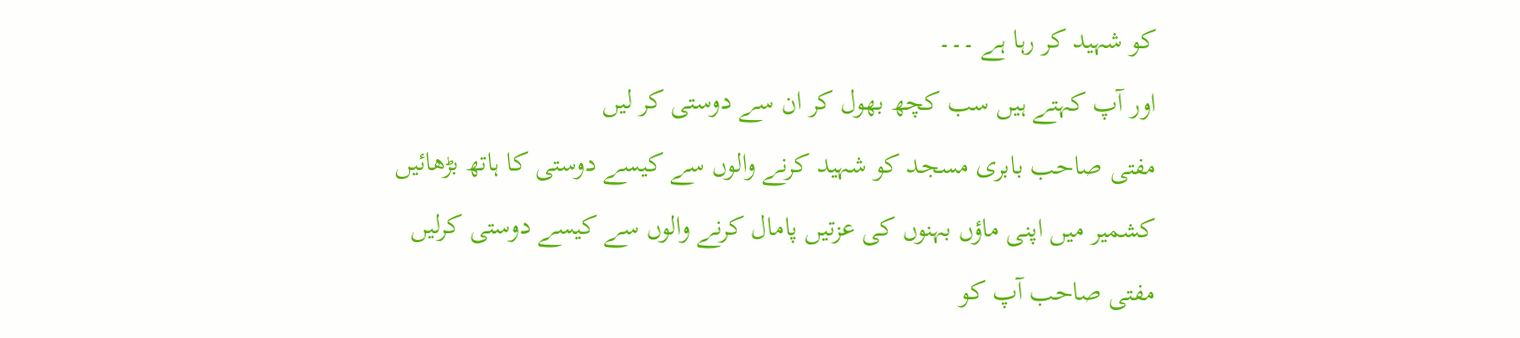کو شہید کر رہا ہے ۔۔۔
اور آپ کہتے ہیں سب کچھ بھول کر ان سے دوستی کر لیں
مفتی صاحب بابری مسجد کو شہید کرنے والوں سے کیسے دوستی کا ہاتھ بڑھائیں
کشمیر میں اپنی ماؤں بہنوں کی عزتیں پامال کرنے والوں سے کیسے دوستی کرلیں
مفتی صاحب آپ کو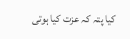کیا پتہ کہ عزت کیا ہوتی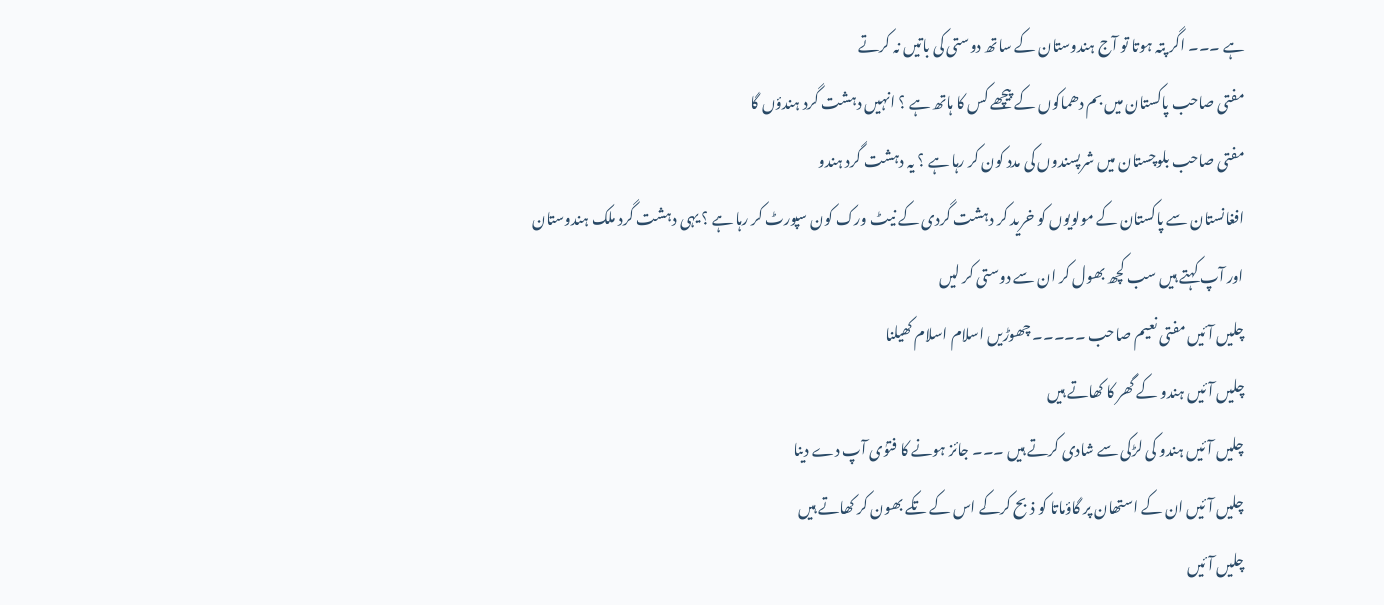ہے ۔۔۔ اگر پتہ ہوتا تو آج ہندوستان کے ساتھ دوستی کی باتیں نہ کرتے
مفتی صاحب پاکستان میں بم دھماکوں کے پیچھے کس کا ہاتھ ہے ؟ انہیں دہشت گرد ہندؤں گا
مفتی صاحب بلوچستان میں شرپسندوں کی مدد کون کر رہا ہے ؟ یہ دہشت گرد ہندو
افغانستان سے پاکستان کے مولویوں کو خرید کر دہشت گردی کے نیٹ ورک کون سپورٹ کر رہا ہے ؟ یہی دہشت گرد ملک ہندوستان
اور آپ کہتے ہیں سب کچھ بھول کر ان سے دوستی کر لیں
چلیں آئیں مفتی نعیم صاحب ۔۔۔۔۔ چھوڑیں اسلام اسلام کھیلنا
چلیں آئیں ہندو کے گھر کا کھاتے ہیں
چلیں آئیں ہندو کی لڑکی سے شادی کرتے ہیں ۔۔۔ جائز ہونے کا فتوٰی آپ دے دینا
چلیں آئیں ان کے استھان پر گاؤماتا کو ذبح کرکے اس کے تکے بھون کر کھاتے ہیں
چلیں آئیں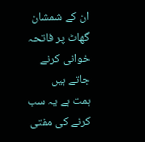ان کے شمشان گھاٹ پر فاتحہ خوانی کرنے جاتے ہیں
ہمت ہے یہ سب کرنے کی مفتی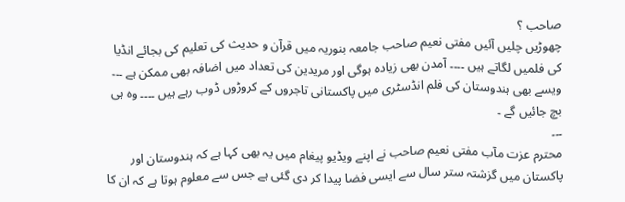صاحب ؟
چھوڑیں چلیں آئیں مفتی نعیم صاحب جامعہ بنوریہ میں قرآن و حدیث کی تعلیم کی بجائے انڈیا کی فلمیں لگاتے ہیں ۔۔۔۔ آمدن بھی زیادہ ہوگی اور مریدین کی تعداد میں اضافہ بھی ممکن ہے ۔۔۔ ویسے بھی ہندوستان کی فلم انڈسٹری میں پاکستانی تاجروں کے کروڑوں ڈوب رہے ہیں ۔۔۔۔ وہ ہی بچ جائیں گے ۔
۔۔۔
محترم عزت مآب مفتی نعیم صاحب نے اپنے ویڈیو پیغام میں یہ بھی کہا ہے کہ ہندوستان اور پاکستان میں گزشتہ ستر سال سے ایسی فضا پیدا کر دی گئی ہے جس سے معلوم ہوتا ہے کہ ان کا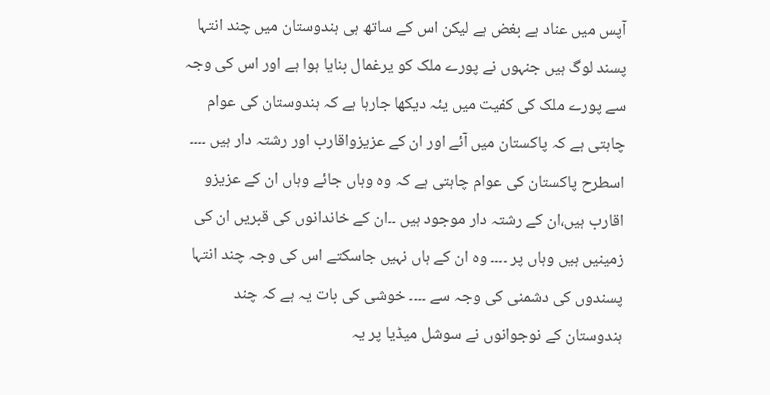آپس میں عناد ہے بغض ہے لیکن اس کے ساتھ ہی ہندوستان میں چند انتہا پسند لوگ ہیں جنہوں نے پورے ملک کو یرغمال بنایا ہوا ہے اور اس کی وجہ سے پورے ملک کی کفیت میں یئہ دیکھا جارہا ہے کہ ہندوستان کی عوام چاہتی ہے کہ پاکستان میں آئے اور ان کے عزیزواقارب اور رشتہ دار ہیں ۔۔۔۔ اسطرح پاکستان کی عوام چاہتی ہے کہ وہ وہاں جائے وہاں ان کے عزیزو اقارب ہیں،ان کے رشتہ دار موجود ہیں ۔۔ان کے خاندانوں کی قبریں ان کی زمینیں ہیں وہاں پر ۔۔۔۔ وہ ان کے ہاں نہیں جاسکتے اس کی وجہ چند انتہا پسندوں کی دشمنی کی وجہ سے ۔۔۔۔ خوشی کی بات یہ ہے کہ چند ہندوستان کے نوجوانوں نے سوشل میڈیا پر یہ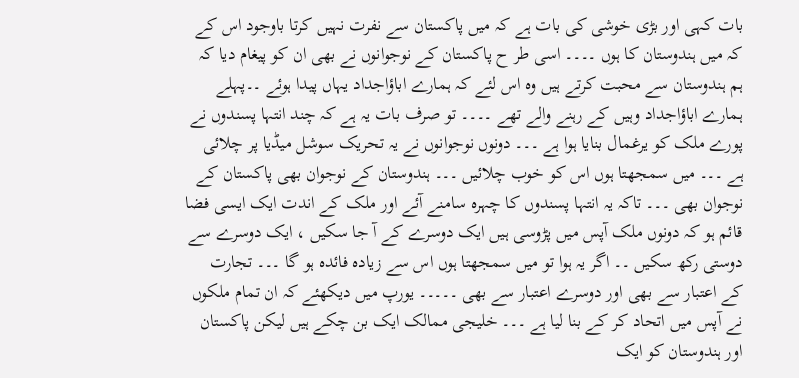بات کہی اور بڑی خوشی کی بات ہے کہ میں پاکستان سے نفرت نہیں کرتا باوجود اس کے کہ میں ہندوستان کا ہوں ۔۔۔۔ اسی طر ح پاکستان کے نوجوانوں نے بھی ان کو پیغام دیا کہ ہم ہندوستان سے محبت کرتے ہیں وہ اس لئے کہ ہمارے اباؤاجداد یہاں پیدا ہوئے ۔۔پہلے ہمارے اباؤاجداد وہیں کے رہنے والے تھے ۔۔۔۔ تو صرف بات یہ ہے کہ چند انتہا پسندوں نے پورے ملک کو یرغمال بنایا ہوا ہے ۔۔۔ دونوں نوجوانوں نے یہ تحریک سوشل میڈیا پر چلائی ہے ۔۔۔ میں سمجھتا ہوں اس کو خوب چلائیں ۔۔۔ ہندوستان کے نوجوان بھی پاکستان کے نوجوان بھی ۔۔۔ تاکہ یہ انتہا پسندوں کا چہرہ سامنے آئے اور ملک کے اندت ایک ایسی فضا قائم ہو کہ دونوں ملک آپس میں پڑوسی ہیں ایک دوسرے کے آ جا سکیں ، ایک دوسرے سے دوستی رکھ سکیں ۔۔ اگر یہ ہوا تو میں سمجھتا ہوں اس سے زیادہ فائدہ ہو گا ۔۔۔ تجارت کے اعتبار سے بھی اور دوسرے اعتبار سے بھی ۔۔۔۔۔ یورپ میں دیکھئے کہ ان تمام ملکوں نے آپس میں اتحاد کر کے بنا لیا ہے ۔۔۔ خلیجی ممالک ایک بن چکے ہیں لیکن پاکستان اور ہندوستان کو ایک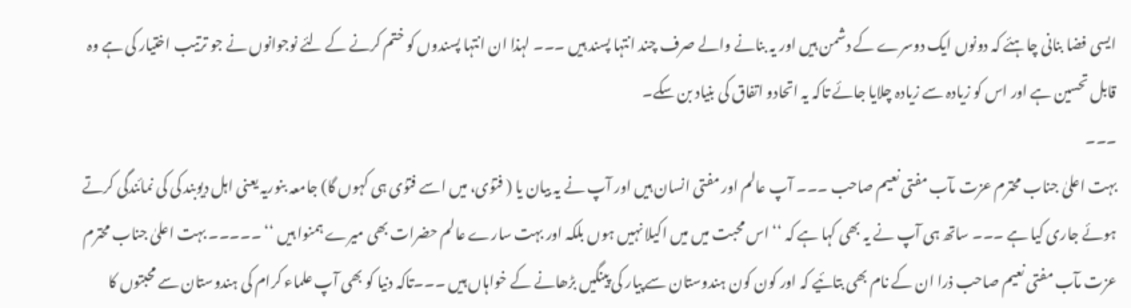ایسی فضا بنانی چاہئے کہ دونوں ایک دوسرے کے دشمن ہیں اور یہ بنانے والے صرف چند انتہا پسند ہیں ۔۔۔ لہذا ان انتہا پسندوں کو ختم کرنے کے لئے نوجوانوں نے جو ترتیب اختیار کی ہے وہ قابل تحسین ہے اور اس کو زیادہ سے زیادہ چلایا جائے تاکہ یہ اتحادو اتفاق کی بنیاد بن سکے۔
۔۔۔
بہت اعلیٰ جناب محترم عزت مآب مفتی نعیم صاحب ۔۔۔ آپ عالم اور مفتی انسان ہیں اور آپ نے یہ بیان یا ( فتوٰی، میں اسے فتوٰی ہی کہوں گا) جامعہ بنوریہ یعنی اہل دیوبند کی کی نمائندگی کرتے ہوئے جاری کیا ہے ۔۔۔ ساتھ ہی آپ نے یہ بھی کہا ہے کہ ‘‘ اس محبت میں میں اکیلا نہیں ہوں بلکہ اور بہت سارے عالم حضرات بھی میرے ہمنوا ہیں ‘‘ ۔۔۔۔۔ بہت اعلیٰ جناب محترم عزت مآب مفتی نعیم صاحب ذرا ان کے نام بھی بتائیے کہ اور کون کون ہندوستان سے پیار کی پینگیں بڑھانے کے خواہاں ہیں ۔۔۔تاکہ دنیا کو بھی آپ علماء کرام کی ہندوستان سے محبتوں کا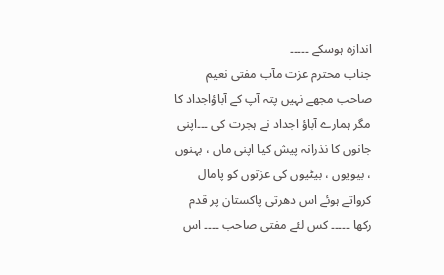اندازہ ہوسکے ۔۔۔۔۔
جناب محترم عزت مآب مفتی نعیم صاحب مجھے نہیں پتہ آپ کے آباؤاجداد کا مگر ہمارے آباؤ اجداد نے ہجرت کی ۔۔۔اپنی جانوں کا نذرانہ پیش کیا اپنی ماں ، بہنوں ، بیویوں ، بیٹیوں کی عزتوں کو پامال کرواتے ہوئے اس دھرتی پاکستان پر قدم رکھا ۔۔۔۔۔ کس لئے مفتی صاحب ۔۔۔۔ اس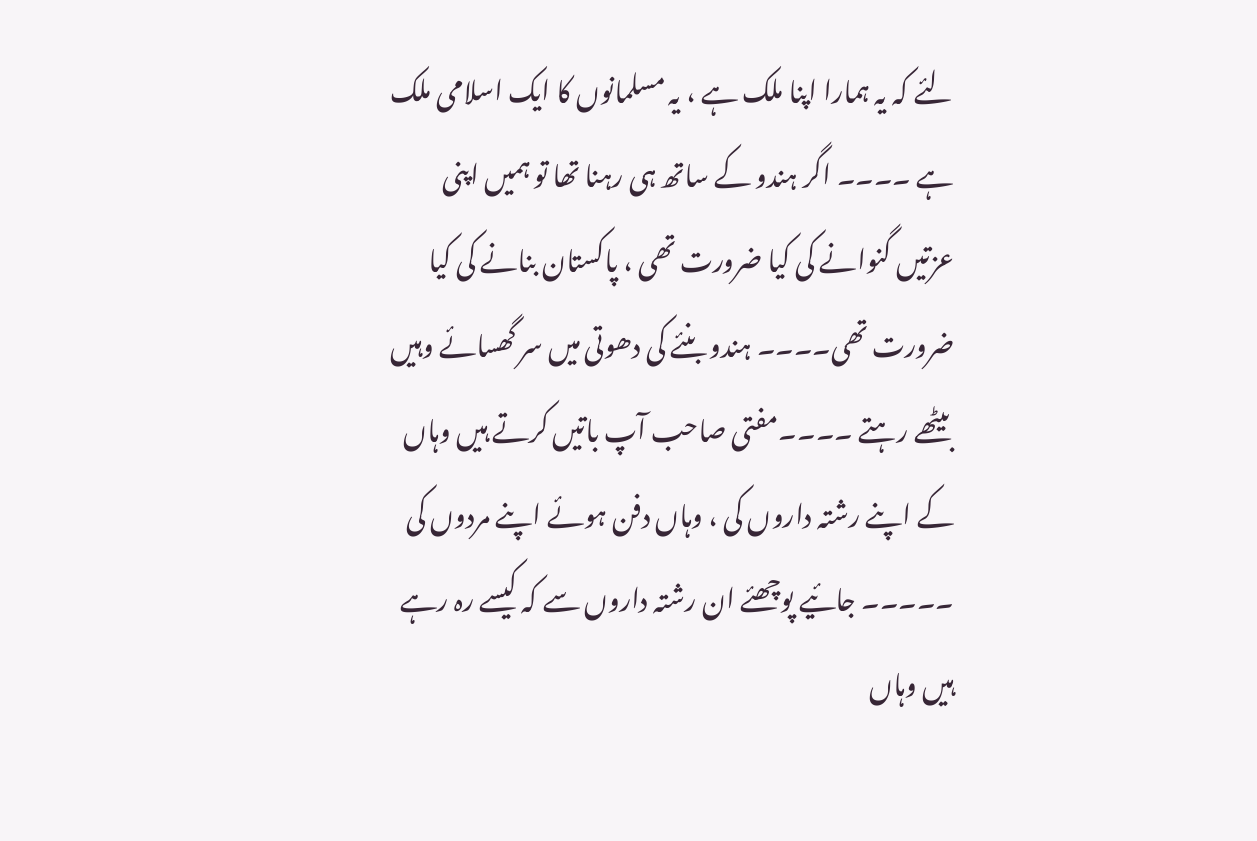لئے کہ یہ ہمارا اپنا ملک ہے ، یہ مسلمانوں کا ایک اسلامی ملک ہے ۔۔۔۔ اگر ہندو کے ساتھ ہی رہنا تھا تو ہمیں اپنی عزتیں گنوانے کی کیا ضرورت تھی ، پاکستان بنانے کی کیا ضرورت تھی۔۔۔۔ ہندو بنئے کی دھوتی میں سر گھسائے وہیں بیٹھے رہتے ۔۔۔۔مفتی صاحب آپ باتیں کرتے ہیں وہاں کے اپنے رشتہ داروں کی ، وہاں دفن ہوئے اپنے مردوں کی ۔۔۔۔۔ جائیے پوچھئے ان رشتہ داروں سے کہ کیسے رہ رہے ہیں وہاں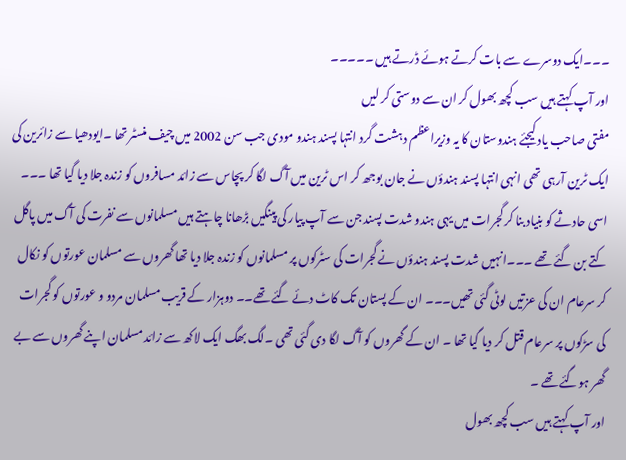۔۔۔ایک دوسرے سے بات کرتے ہوئے ڈرتے ہیں ۔۔۔۔۔
اور آپ کہتے ہیں سب کچھ بھول کر ان سے دوستی کر لیں
مفتی صاحب یاد کیجئے ہندوستان کا یہ وزیراعظم دہشت گرد انتہا پسند ہندو مودی جب سن 2002 میں چیف منسٹر تھا ۔ایودھیا سے زائرین کی ایک ٹرین آرہی تھی انہی انتہا پسند ہندؤں نے جان بوجھ کر اس ٹرین میں آگ لگا کر پچاس سے زائد مسافروں کو زندہ جلا دیا گیا تھا ۔۔۔ اسی حادثے کو بنیاد بنا کر گجرات میں یہی ہندو شدت پسند جن سے آپ پیار کی پینگیں بڑھانا چاہتے ہیں مسلمانوں سے نفرت کی آگ میں پاگل کتے بن گئے تھے ۔۔۔انہیں شدت پسند ہندؤں نے گجرات کی سٹرکوں پر مسلمانوں کو زندہ جلا دیا تھا گھروں سے مسلمان عورتوں کو نکال کر سرعام ان کی عزتیں لوٹی گئی تھیں۔۔۔ ان کے پستان تک کاٹ دئے گئے تھے۔۔ دوہزار کے قریب مسلمان مردو و عورتوں کو گجرات کی سڑکوں پر سرعام قتل کر دیا گیا تھا ۔ ان کے گھروں کو آگ لگا دی گئی تھی ۔لگ بھگ ایک لاکھ سے زائد مسلمان اپنے گھروں سے بے گھر ہوگئے تھے ۔
اور آپ کہتے ہیں سب کچھ بھول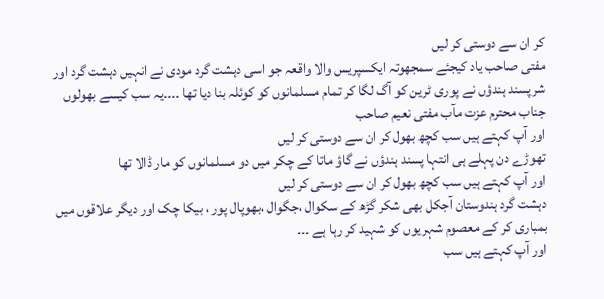کر ان سے دوستی کر لیں
مفتی صاحب یاد کیجئے سمجھوتہ ایکسپریس والا واقعہ جو اسی دہشت گرد مودی نے انہیں دہشت گرد اور شرپسند ہندؤں نے پوری ٹرین کو آگ لگا کر تمام مسلمانوں کو کوئلہ بنا دیا تھا ۔۔۔۔یہ سب کیسے بھولوں جناب محترم عزت مآب مفتی نعیم صاحب
اور آپ کہتے ہیں سب کچھ بھول کر ان سے دوستی کر لیں
تھوڑے دن پہلے ہی انتہا پسند ہندؤں نے گاؤ ماتا کے چکر میں دو مسلمانوں کو مار ڈالا تھا
اور آپ کہتے ہیں سب کچھ بھول کر ان سے دوستی کر لیں
دہشت گرد ہندوستان آجکل بھی شکر گڑھ کے سکوال ،جگوال ،بھوپال پور ، بیکا چک اور دیگر علاقوں میں بمباری کر کے معصوم شہریوں کو شہید کر رہا ہے ۔۔۔
اور آپ کہتے ہیں سب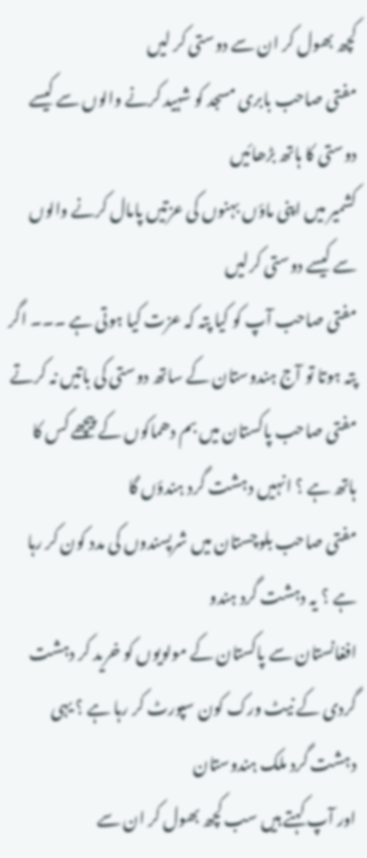کچھ بھول کر ان سے دوستی کر لیں
مفتی صاحب بابری مسجد کو شہید کرنے والوں سے کیسے دوستی کا ہاتھ بڑھائیں
کشمیر میں اپنی ماؤں بہنوں کی عزتیں پامال کرنے والوں سے کیسے دوستی کرلیں
مفتی صاحب آپ کو کیا پتہ کہ عزت کیا ہوتی ہے ۔۔۔ اگر پتہ ہوتا تو آج ہندوستان کے ساتھ دوستی کی باتیں نہ کرتے
مفتی صاحب پاکستان میں بم دھماکوں کے پیچھے کس کا ہاتھ ہے ؟ انہیں دہشت گرد ہندؤں گا
مفتی صاحب بلوچستان میں شرپسندوں کی مدد کون کر رہا ہے ؟ یہ دہشت گرد ہندو
افغانستان سے پاکستان کے مولویوں کو خرید کر دہشت گردی کے نیٹ ورک کون سپورٹ کر رہا ہے ؟ یہی دہشت گرد ملک ہندوستان
اور آپ کہتے ہیں سب کچھ بھول کر ان سے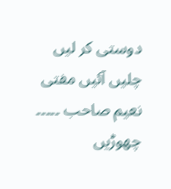دوستی کر لیں
چلیں آئیں مفتی نعیم صاحب ۔۔۔۔۔ چھوڑیں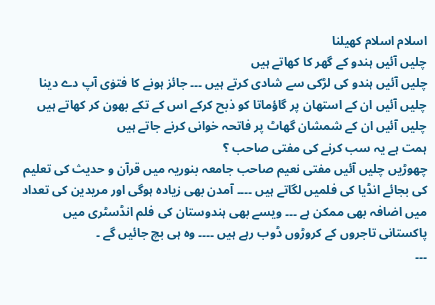اسلام اسلام کھیلنا
چلیں آئیں ہندو کے گھر کا کھاتے ہیں
چلیں آئیں ہندو کی لڑکی سے شادی کرتے ہیں ۔۔۔ جائز ہونے کا فتوٰی آپ دے دینا
چلیں آئیں ان کے استھان پر گاؤماتا کو ذبح کرکے اس کے تکے بھون کر کھاتے ہیں
چلیں آئیں ان کے شمشان گھاٹ پر فاتحہ خوانی کرنے جاتے ہیں
ہمت ہے یہ سب کرنے کی مفتی صاحب ؟
چھوڑیں چلیں آئیں مفتی نعیم صاحب جامعہ بنوریہ میں قرآن و حدیث کی تعلیم کی بجائے انڈیا کی فلمیں لگاتے ہیں ۔۔۔۔ آمدن بھی زیادہ ہوگی اور مریدین کی تعداد میں اضافہ بھی ممکن ہے ۔۔۔ ویسے بھی ہندوستان کی فلم انڈسٹری میں پاکستانی تاجروں کے کروڑوں ڈوب رہے ہیں ۔۔۔۔ وہ ہی بچ جائیں گے ۔
۔۔۔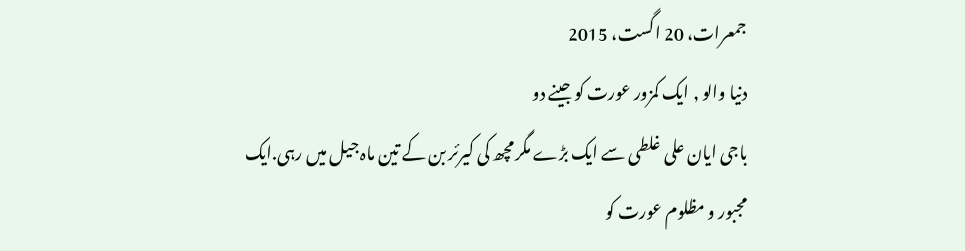جمعرات، 20 اگست، 2015
دنیا والو , ایک کمزور عورت کو جینے دو
باجی ایان علی غلطی سے ایک بڑے مگر مچھ کی کیرئر بن کے تین ماہ جیل میں رہی.ایک مجبور و مظلوم عورت کو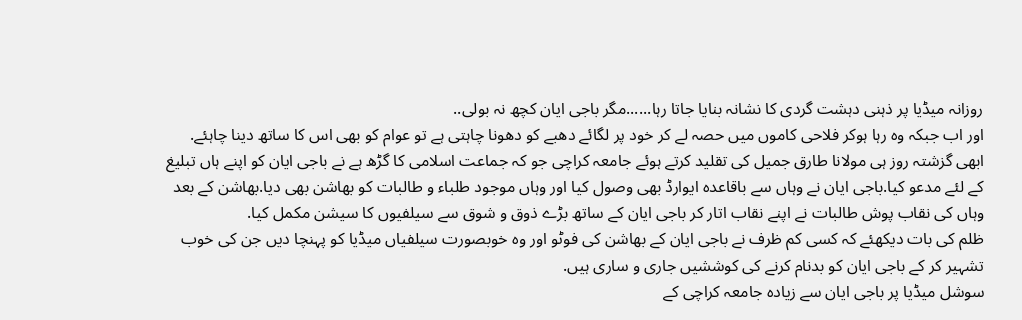روزانہ میڈیا پر ذہنی دہشت گردی کا نشانہ بنایا جاتا رہا......مگر باجی ایان کچھ نہ بولی..
اور اب جبکہ وہ رہا ہوکر فلاحی کاموں میں حصہ لے کر خود پر لگائے دھبے کو دھونا چاہتی ہے تو عوام کو بھی اس کا ساتھ دینا چاہئے.
ابھی گزشتہ روز ہی مولانا طارق جمیل کی تقلید کرتے ہوئے جامعہ کراچی جو کہ جماعت اسلامی کا گڑھ ہے نے باجی ایان کو اپنے ہاں تبلیغ کے لئے مدعو کیا.باجی ایان نے وہاں سے باقاعدہ ایوارڈ بھی وصول کیا اور وہاں موجود طلباء و طالبات کو بھاشن بھی دیا.بھاشن کے بعد وہاں کی نقاب پوش طالبات نے اپنے نقاب اتار کر باجی ایان کے ساتھ بڑے ذوق و شوق سے سیلفیوں کا سیشن مکمل کیا.
ظلم کی بات دیکھئے کہ کسی کم ظرف نے باجی ایان کے بھاشن کی فوٹو اور وہ خوبصورت سیلفیاں میڈیا کو پہنچا دیں جن کی خوب تشہیر کر کے باجی ایان کو بدنام کرنے کی کوششیں جاری و ساری ہیں.
سوشل میڈیا پر باجی ایان سے زیادہ جامعہ کراچی کے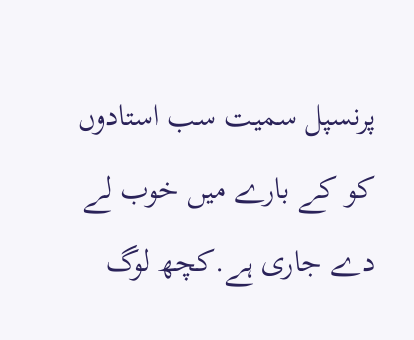پرنسپل سمیت سب استادوں کو کے بارے میں خوب لے دے جاری ہے.کچھ لوگ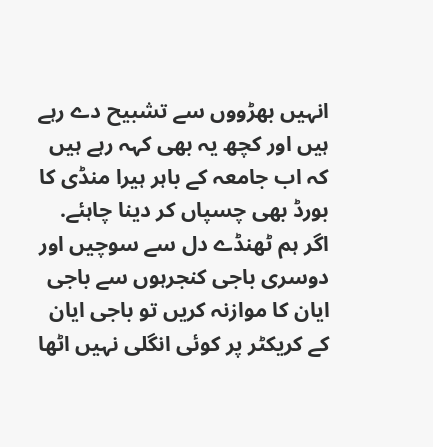انہیں بھڑووں سے تشبیح دے رہے ہیں اور کچھ یہ بھی کہہ رہے ہیں کہ اب جامعہ کے باہر ہیرا منڈی کا بورڈ بھی چسپاں کر دینا چاہئے.
اگر ہم ٹھنڈے دل سے سوچیں اور دوسری باجی کنجرہوں سے باجی ایان کا موازنہ کریں تو باجی ایان کے کریکٹر پر کوئی انگلی نہیں اٹھا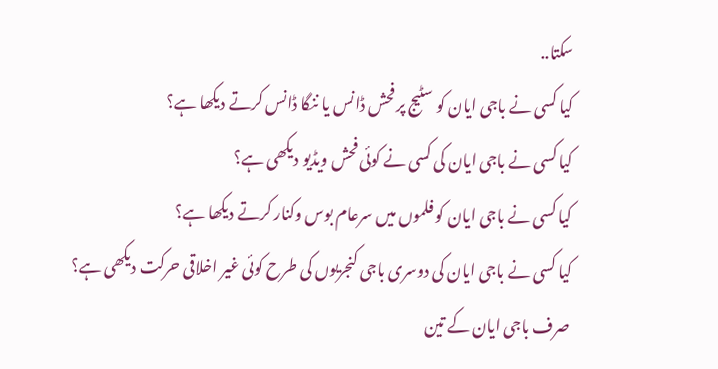سکتا..
کیا کسی نے باجی ایان کو سٹیج پر فحش ڈانس یا ننگا ڈانس کرتے دیکھا ہے؟
کیا کسی نے باجی ایان کی کسی نے کوئی فحش ویڈیو دیکھی ہے؟
کیا کسی نے باجی ایان کو فلموں میں سرعام بوس وکنار کرتے دیکھا ہے؟
کیا کسی نے باجی ایان کی دوسری باجی کنجریوں کی طرح کوئی غیر اخلاقی حرکت دیکھی ہے؟
صرف باجی ایان کے تین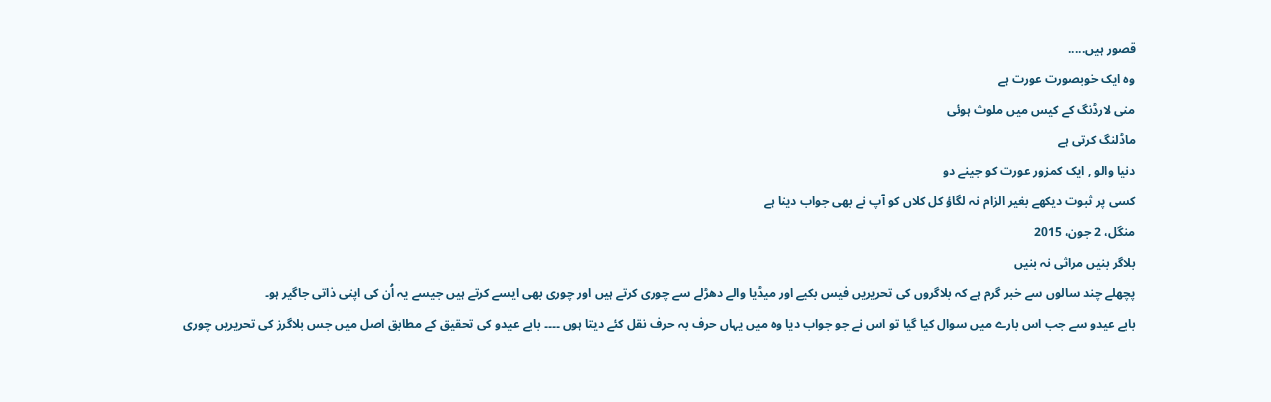قصور ہیں.....
وہ ایک خوبصورت عورت ہے
منی لارڈنگ کے کیس میں ملوث ہوئی
ماڈلنگ کرتی ہے
دنیا والو , ایک کمزور عورت کو جینے دو
کسی پر ثبوت دیکھے بغیر الزام نہ لگاؤ کل کلاں کو آپ نے بھی جواب دینا ہے
منگل، 2 جون، 2015
بلاگر بنیں مراثی نہ بنیں
پچھلے چند سالوں سے خبر گرم ہے کہ بلاگروں کی تحریریں فیس بکیے اور میڈیا والے دھڑلے سے چوری کرتے ہیں اور چوری بھی ایسے کرتے ہیں جیسے یہ اُن کی اپنی ذاتی جاگیر ہو۔
بابے عیدو سے جب اس بارے میں سوال کیا گیا تو اس نے جو جواب دیا وہ میں یہاں حرف بہ حرف نقل کئے دیتا ہوں ۔۔۔۔ بابے عیدو کی تحقیق کے مطابق اصل میں جس بلاگرز کی تحریریں چوری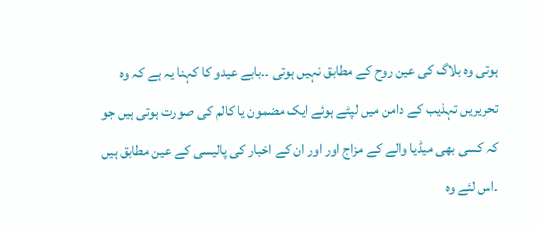ہوتی وہ بلاگ کی عین روح کے مطابق نہیں ہوتی ۔۔بابے عیدو کا کہنا یہ ہے کہ وہ تحریریں تہذیب کے دامن میں لپٹے ہوئے ایک مضمون یا کالم کی صورت ہوتی ہیں جو کہ کسی بھی میڈیا والے کے مزاج اور اور ان کے اخبار کی پالیسی کے عین مطابق ہیں ۔اس لئے وہ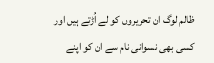ظالم لوگ ان تحریروں کو لے اُڑتے ہیں اور کسی بھی نسوانی نام سے ان کو اپنے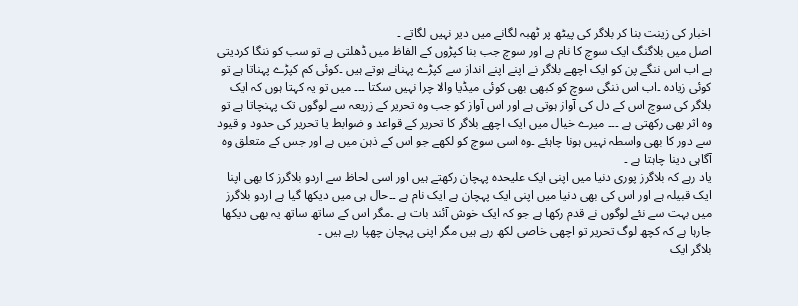اخبار کی زینت بنا کر بلاگر کی پیٹھ پر ٹھبہ لگانے میں دیر نہیں لگاتے ۔
اصل میں بلاگنگ ایک سوچ کا نام ہے اور سوچ جب بنا کپڑوں کے الفاظ میں ڈھلتی ہے تو سب کو ننگا کردیتی ہے اب اس ننگے پن کو ایک اچھے بلاگر نے اپنے اپنے انداز سے کپڑے پہنانے ہوتے ہیں ۔کوئی کم کپڑے پہناتا ہے تو کوئی زیادہ ۔اب اس ننگی سوچ کو کبھی بھی کوئی میڈیا والا چرا نہیں سکتا ۔۔۔ میں تو یہ کہتا ہوں کہ ایک بلاگر کی سوچ اس کے دل کی آواز ہوتی ہے اور اس آواز کو جب وہ تحریر کے زریعہ سے لوگوں تک پہنچاتا ہے تو وہ اثر بھی رکھتی ہے ۔۔۔ میرے خیال میں ایک اچھے بلاگر کا تحریر کے قواعد و ضوابط یا تحریر کی حدود و قیود سے دور کا بھی واسطہ نہیں ہونا چاہئے ۔وہ اسی سوچ کو لکھے جو اس کے ذہن میں ہے اور جس کے متعلق وہ آگاہی دینا چاہتا ہے ۔
یاد رہے کہ بلاگرز پوری دنیا میں اپنی ایک علیحدہ پہچان رکھتے ہیں اور اسی لحاظ سے اردو بلاگرز کا بھی اپنا ایک قبیلہ ہے اور اس کی بھی دنیا میں اپنی ایک پہچان ہے ایک نام ہے ۔۔حال ہی میں دیکھا گیا ہے اردو بلاگرز میں بہت سے نئے لوگوں نے قدم رکھا ہے جو کہ ایک خوش آئند بات ہے ۔مگر اس کے ساتھ ساتھ یہ بھی دیکھا جارہا ہے کہ کچھ لوگ تحریر تو اچھی خاصی لکھ رہے ہیں مگر اپنی پہچان چھپا رہے ہیں ۔
بلاگر ایک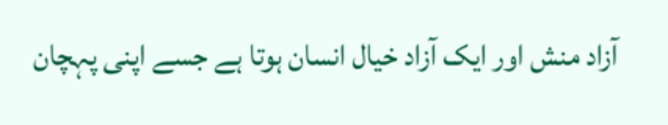آزاد منش اور ایک آزاد خیال انسان ہوتا ہے جسے اپنی پہچان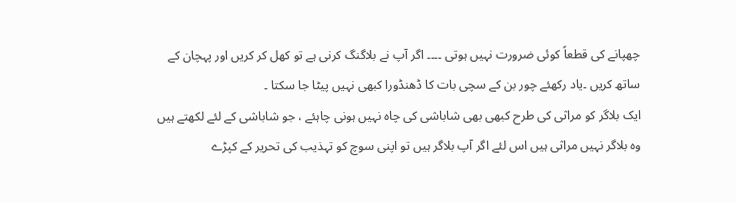چھپانے کی قطعاً کوئی ضرورت نہیں ہوتی ۔۔۔۔ اگر آپ نے بلاگنگ کرنی ہے تو کھل کر کریں اور پہچان کے ساتھ کریں ۔یاد رکھئے چور بن کے سچی بات کا ڈھنڈورا کبھی نہیں پیٹا جا سکتا ۔
ایک بلاگر کو مراثی کی طرح کبھی بھی شاباشی کی چاہ نہیں ہونی چاہئے ، جو شاباشی کے لئے لکھتے ہیں وہ بلاگر نہیں مراثی ہیں اس لئے اگر آپ بلاگر ہیں تو اپنی سوچ کو تہذیب کی تحریر کے کپڑے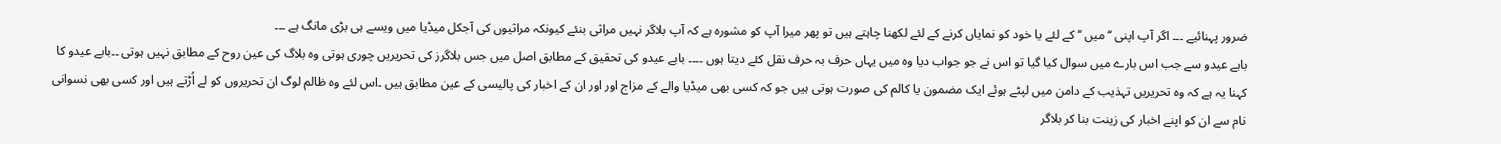ضرور پہنائیے ۔۔۔ اگر آپ اپنی ‘‘ میں ‘‘ کے لئے یا خود کو نمایاں کرنے کے لئے لکھنا چاہتے ہیں تو پھر میرا آپ کو مشورہ ہے کہ آپ بلاگر نہیں مراثی بنئے کیونکہ مراثیوں کی آجکل میڈیا میں ویسے ہی بڑی مانگ ہے ۔۔۔
بابے عیدو سے جب اس بارے میں سوال کیا گیا تو اس نے جو جواب دیا وہ میں یہاں حرف بہ حرف نقل کئے دیتا ہوں ۔۔۔۔ بابے عیدو کی تحقیق کے مطابق اصل میں جس بلاگرز کی تحریریں چوری ہوتی وہ بلاگ کی عین روح کے مطابق نہیں ہوتی ۔۔بابے عیدو کا کہنا یہ ہے کہ وہ تحریریں تہذیب کے دامن میں لپٹے ہوئے ایک مضمون یا کالم کی صورت ہوتی ہیں جو کہ کسی بھی میڈیا والے کے مزاج اور اور ان کے اخبار کی پالیسی کے عین مطابق ہیں ۔اس لئے وہ ظالم لوگ ان تحریروں کو لے اُڑتے ہیں اور کسی بھی نسوانی نام سے ان کو اپنے اخبار کی زینت بنا کر بلاگر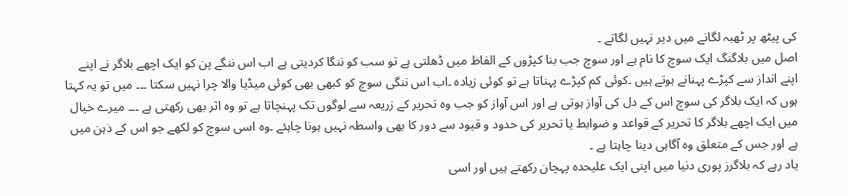کی پیٹھ پر ٹھبہ لگانے میں دیر نہیں لگاتے ۔
اصل میں بلاگنگ ایک سوچ کا نام ہے اور سوچ جب بنا کپڑوں کے الفاظ میں ڈھلتی ہے تو سب کو ننگا کردیتی ہے اب اس ننگے پن کو ایک اچھے بلاگر نے اپنے اپنے انداز سے کپڑے پہنانے ہوتے ہیں ۔کوئی کم کپڑے پہناتا ہے تو کوئی زیادہ ۔اب اس ننگی سوچ کو کبھی بھی کوئی میڈیا والا چرا نہیں سکتا ۔۔۔ میں تو یہ کہتا ہوں کہ ایک بلاگر کی سوچ اس کے دل کی آواز ہوتی ہے اور اس آواز کو جب وہ تحریر کے زریعہ سے لوگوں تک پہنچاتا ہے تو وہ اثر بھی رکھتی ہے ۔۔۔ میرے خیال میں ایک اچھے بلاگر کا تحریر کے قواعد و ضوابط یا تحریر کی حدود و قیود سے دور کا بھی واسطہ نہیں ہونا چاہئے ۔وہ اسی سوچ کو لکھے جو اس کے ذہن میں ہے اور جس کے متعلق وہ آگاہی دینا چاہتا ہے ۔
یاد رہے کہ بلاگرز پوری دنیا میں اپنی ایک علیحدہ پہچان رکھتے ہیں اور اسی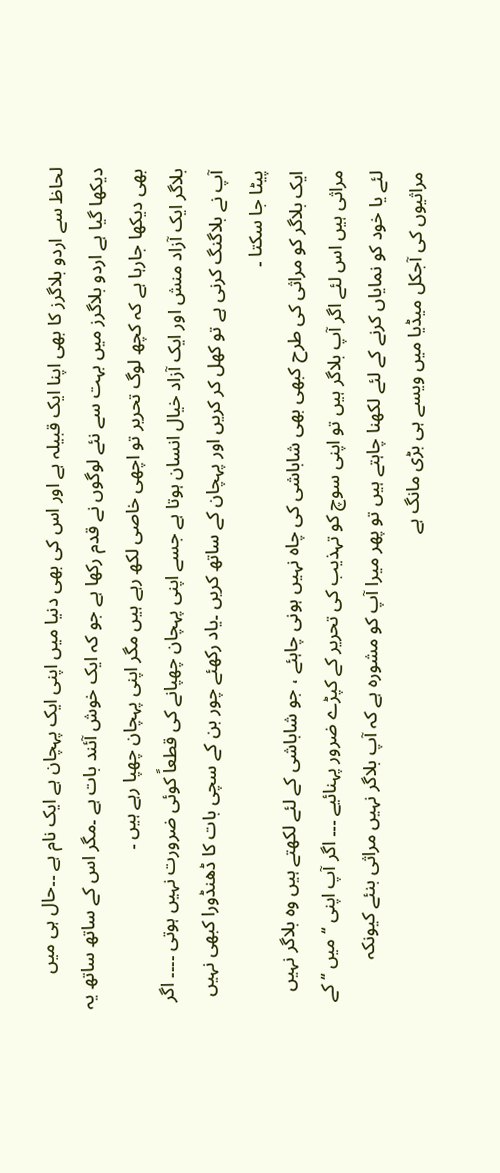لحاظ سے اردو بلاگرز کا بھی اپنا ایک قبیلہ ہے اور اس کی بھی دنیا میں اپنی ایک پہچان ہے ایک نام ہے ۔۔حال ہی میں دیکھا گیا ہے اردو بلاگرز میں بہت سے نئے لوگوں نے قدم رکھا ہے جو کہ ایک خوش آئند بات ہے ۔مگر اس کے ساتھ ساتھ یہ بھی دیکھا جارہا ہے کہ کچھ لوگ تحریر تو اچھی خاصی لکھ رہے ہیں مگر اپنی پہچان چھپا رہے ہیں ۔
بلاگر ایک آزاد منش اور ایک آزاد خیال انسان ہوتا ہے جسے اپنی پہچان چھپانے کی قطعاً کوئی ضرورت نہیں ہوتی ۔۔۔۔ اگر آپ نے بلاگنگ کرنی ہے تو کھل کر کریں اور پہچان کے ساتھ کریں ۔یاد رکھئے چور بن کے سچی بات کا ڈھنڈورا کبھی نہیں پیٹا جا سکتا ۔
ایک بلاگر کو مراثی کی طرح کبھی بھی شاباشی کی چاہ نہیں ہونی چاہئے ، جو شاباشی کے لئے لکھتے ہیں وہ بلاگر نہیں مراثی ہیں اس لئے اگر آپ بلاگر ہیں تو اپنی سوچ کو تہذیب کی تحریر کے کپڑے ضرور پہنائیے ۔۔۔ اگر آپ اپنی ‘‘ میں ‘‘ کے لئے یا خود کو نمایاں کرنے کے لئے لکھنا چاہتے ہیں تو پھر میرا آپ کو مشورہ ہے کہ آپ بلاگر نہیں مراثی بنئے کیونکہ مراثیوں کی آجکل میڈیا میں ویسے ہی بڑی مانگ ہے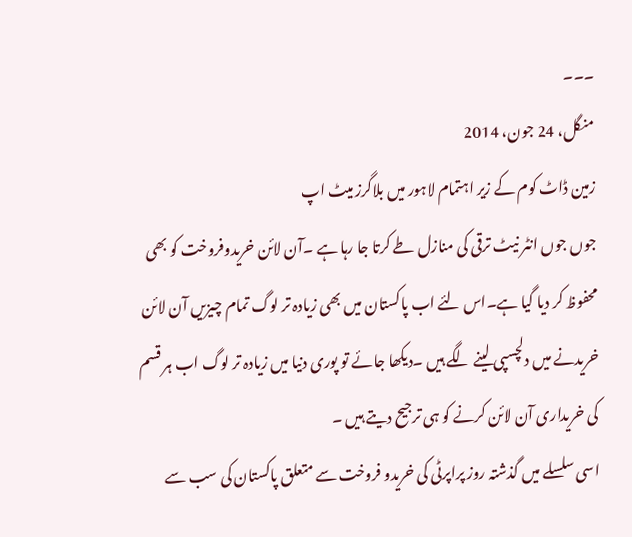۔۔۔
منگل، 24 جون، 2014
زمین ڈاٹ کوم کے زیر اہتمام لاہور میں بلاگرز میٹ اپ
جوں جوں انٹر نیٹ ترقی کی منازل طے کرتا جا رہا ہے ۔آن لائن خریدوفروخت کو بھی محفوظ کر دیا گیا ہے۔اس لئے اب پاکستان میں بھی زیادہ تر لوگ تمام چیزیں آن لائن خریدنے میں دلچسپی لینے لگے ہیں ۔دیکھا جائے تو پوری دنیا میں زیادہ تر لوگ اب ہر قسم کی خریداری آن لائن کرنے کو ہی ترجیح دیتے ہیں ۔
اسی سلسلے میں گذشتہ روز پراپرٹی کی خریدو فروخت سے متعلق پاکستان کی سب سے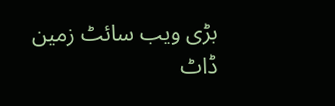بڑی ویب سائٹ زمین ڈاٹ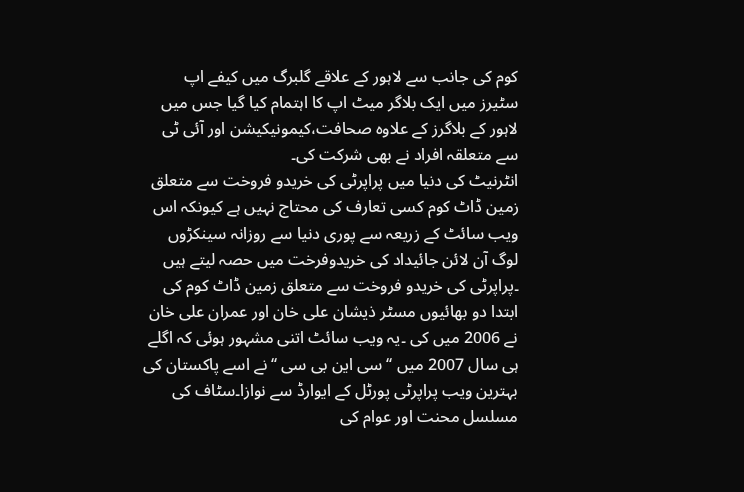کوم کی جانب سے لاہور کے علاقے گلبرگ میں کیفے اپ سٹیرز میں ایک بلاگر میٹ اپ کا اہتمام کیا گیا جس میں لاہور کے بلاگرز کے علاوہ صحافت،کیمونیکیشن اور آئی ٹی سے متعلقہ افراد نے بھی شرکت کی۔
انٹرنیٹ کی دنیا میں پراپرٹی کی خریدو فروخت سے متعلق زمین ڈاٹ کوم کسی تعارف کی محتاج نہیں ہے کیونکہ اس ویب سائٹ کے زریعہ سے پوری دنیا سے روزانہ سینکڑوں لوگ آن لائن جائیداد کی خریدوفرخت میں حصہ لیتے ہیں ۔پراپرٹی کی خریدو فروخت سے متعلق زمین ڈاٹ کوم کی ابتدا دو بھائیوں مسٹر ذیشان علی خان اور عمران علی خان نے 2006 میں کی ۔یہ ویب سائٹ اتنی مشہور ہوئی کہ اگلے ہی سال 2007 میں ‘‘ سی این بی سی ‘‘ نے اسے پاکستان کی بہترین ویب پراپرٹی پورٹل کے ایوارڈ سے نوازا۔سٹاف کی مسلسل محنت اور عوام کی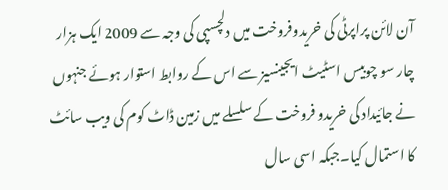آن لائن پراپرٹی کی خریدوفروخت میں دلچسپی کی وجہ سے 2009 ایک ہزار چار سو چوبیس اسٹیٹ ایجینسیز سے اس کے روابط استوار ہوئے جنہوں نے جائیداد کی خریدو فروخت کے سلسلے میں زمین ڈاٹ کوم کی ویب سائٹ کا استمال کیا۔جبکہ اسی سال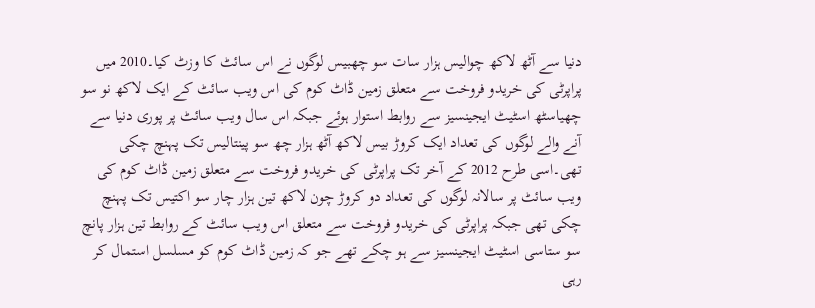دنیا سے آٹھ لاکھ چوالیس ہزار سات سو چھبیس لوگوں نے اس سائٹ کا وزٹ کیا۔2010 میں پراپرٹی کی خریدو فروخت سے متعلق زمین ڈاٹ کوم کی اس ویب سائٹ کے ایک لاکھ نو سو چھیاسٹھ اسٹیٹ ایجینسیز سے روابط استوار ہوئے جبکہ اس سال ویب سائٹ پر پوری دنیا سے آنے والے لوگوں کی تعداد ایک کروڑ بیس لاکھ آٹھ ہزار چھ سو پینتالیس تک پہنچ چکی تھی۔اسی طرح 2012 کے آخر تک پراپرٹی کی خریدو فروخت سے متعلق زمین ڈاٹ کوم کی ویب سائٹ پر سالانہ لوگوں کی تعداد دو کروڑ چون لاکھ تین ہزار چار سو اکتیس تک پہنچ چکی تھی جبکہ پراپرٹی کی خریدو فروخت سے متعلق اس ویب سائٹ کے روابط تین ہزار پانچ سو ستاسی اسٹیٹ ایجینسیز سے ہو چکے تھے جو کہ زمین ڈاٹ کوم کو مسلسل استمال کر رہی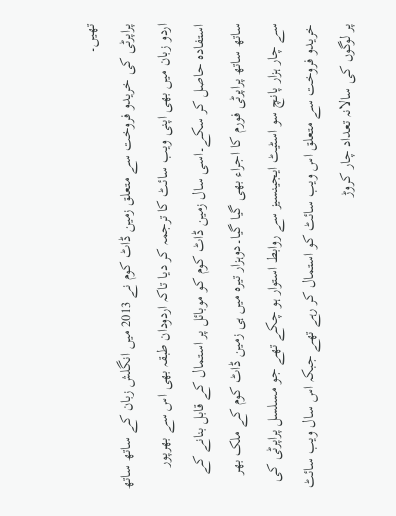تھیں۔
پراپرٹی کی خریدو فروخت سے متعلق زمین ڈاٹ کوم نے 2013 میں انگلش زبان کے ساتھ ساتھ اردو زبان میں بھی اپنی ویب سائٹ کا ترجمہ کر دیا تاکہ اردودان طبقہ بھی اس سے بھرپور استفادہ حاصل کر سکے۔اسی سال زمین ڈاٹ کوم کو موبائل پر استمال کے قابل بنانے کے ساتھ ساتھ پراپرٹی فورم کا اجراء بھی گیا گیا۔دوہزار تیرہ میں ہی زمین ڈاٹ کوم کے ملک بھر سے چار ہزار پانچ سو اسٹیٹ ایجینسیز سے روابط استوار ہو چکے تھے جو مسلسل پراپرٹی کی خریدو فروخت سے متعلق اس ویب سائٹ کو استمال کر رہے تھے جبکہ اس سال ویب سائٹ پر لوگوں کی سالانہ تعداد چار کروڑ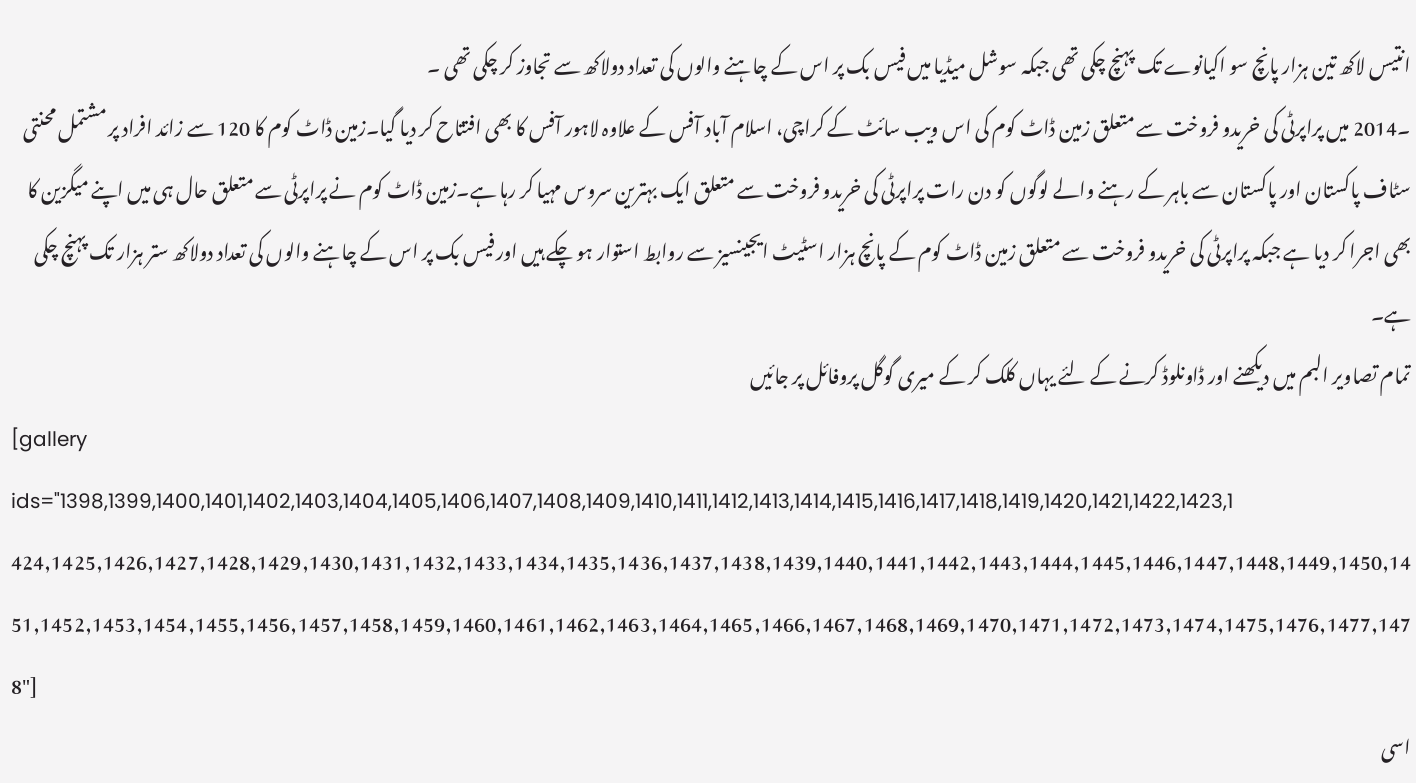انتیس لاکھ تین ہزار پانچ سو اکیانوے تک پہنچ چکی تھی جبکہ سوشل میڈیا میں فیس بک پر اس کے چاہنے والوں کی تعداد دولاکھ سے تجاوز کر چکی تھی ۔
۔2014 میں پراپرٹی کی خریدو فروخت سے متعلق زمین ڈاٹ کوم کی اس ویب سائٹ کے کراچی، اسلام آباد آفس کے علاوہ لاہور آفس کا بھی افتتاح کر دیا گیا۔زمین ڈاٹ کوم کا 120 سے زائد افراد پر مشتمل محنتی سٹاف پاکستان اور پاکستان سے باہر کے رہنے والے لوگوں کو دن رات پراپرٹی کی خریدو فروخت سے متعلق ایک بہترین سروس مہیا کر رہا ہے۔زمین ڈاٹ کوم نے پراپرٹی سے متعلق حال ہی میں اپنے میگزین کا بھی اجرا کر دیا ہے جبکہ پراپرٹی کی خریدو فروخت سے متعلق زمین ڈاٹ کوم کے پانچ ہزار اسٹیٹ ایجینسیز سے روابط استوار ہو چکے ہیں اور فیس بک پر اس کے چاہنے والوں کی تعداد دولاکھ ستر ہزار تک پہنچ چکی ہے۔
تمام تصاویر البم میں دیکھنے اور ڈاونلوڈ کرنے کے لئے یہاں کلک کر کے میری گوگل پروفائل پر جائیں
[gallery ids="1398,1399,1400,1401,1402,1403,1404,1405,1406,1407,1408,1409,1410,1411,1412,1413,1414,1415,1416,1417,1418,1419,1420,1421,1422,1423,1424,1425,1426,1427,1428,1429,1430,1431,1432,1433,1434,1435,1436,1437,1438,1439,1440,1441,1442,1443,1444,1445,1446,1447,1448,1449,1450,1451,1452,1453,1454,1455,1456,1457,1458,1459,1460,1461,1462,1463,1464,1465,1466,1467,1468,1469,1470,1471,1472,1473,1474,1475,1476,1477,1478"]
اسی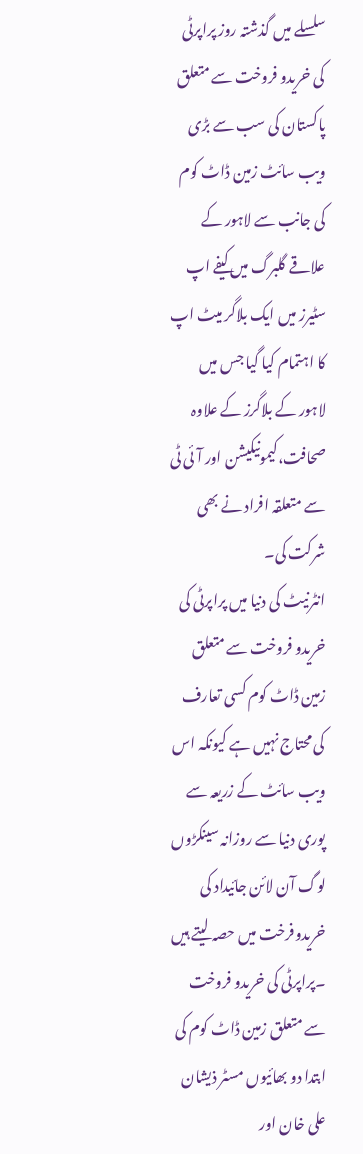سلسلے میں گذشتہ روز پراپرٹی کی خریدو فروخت سے متعلق پاکستان کی سب سے بڑی ویب سائٹ زمین ڈاٹ کوم کی جانب سے لاہور کے علاقے گلبرگ میں کیفے اپ سٹیرز میں ایک بلاگر میٹ اپ کا اہتمام کیا گیا جس میں لاہور کے بلاگرز کے علاوہ صحافت،کیمونیکیشن اور آئی ٹی سے متعلقہ افراد نے بھی شرکت کی۔
انٹرنیٹ کی دنیا میں پراپرٹی کی خریدو فروخت سے متعلق زمین ڈاٹ کوم کسی تعارف کی محتاج نہیں ہے کیونکہ اس ویب سائٹ کے زریعہ سے پوری دنیا سے روزانہ سینکڑوں لوگ آن لائن جائیداد کی خریدوفرخت میں حصہ لیتے ہیں ۔پراپرٹی کی خریدو فروخت سے متعلق زمین ڈاٹ کوم کی ابتدا دو بھائیوں مسٹر ذیشان علی خان اور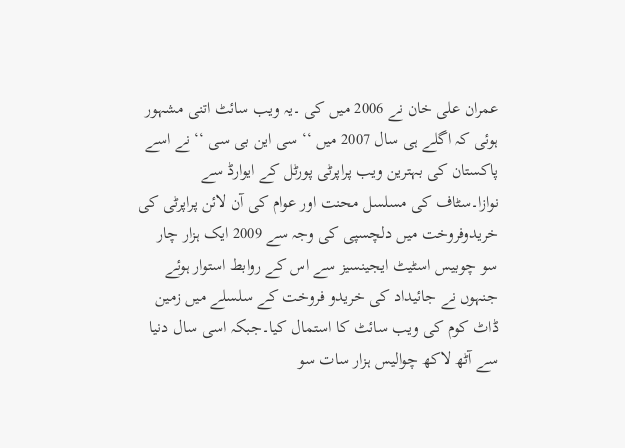عمران علی خان نے 2006 میں کی ۔یہ ویب سائٹ اتنی مشہور ہوئی کہ اگلے ہی سال 2007 میں ‘‘ سی این بی سی ‘‘ نے اسے پاکستان کی بہترین ویب پراپرٹی پورٹل کے ایوارڈ سے نوازا۔سٹاف کی مسلسل محنت اور عوام کی آن لائن پراپرٹی کی خریدوفروخت میں دلچسپی کی وجہ سے 2009 ایک ہزار چار سو چوبیس اسٹیٹ ایجینسیز سے اس کے روابط استوار ہوئے جنہوں نے جائیداد کی خریدو فروخت کے سلسلے میں زمین ڈاٹ کوم کی ویب سائٹ کا استمال کیا۔جبکہ اسی سال دنیا سے آٹھ لاکھ چوالیس ہزار سات سو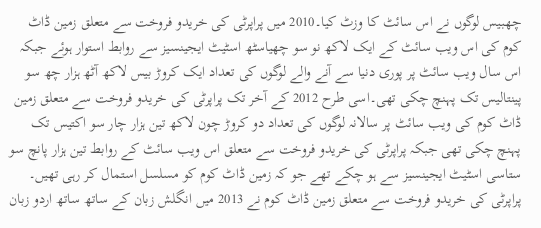چھبیس لوگوں نے اس سائٹ کا وزٹ کیا۔2010 میں پراپرٹی کی خریدو فروخت سے متعلق زمین ڈاٹ کوم کی اس ویب سائٹ کے ایک لاکھ نو سو چھیاسٹھ اسٹیٹ ایجینسیز سے روابط استوار ہوئے جبکہ اس سال ویب سائٹ پر پوری دنیا سے آنے والے لوگوں کی تعداد ایک کروڑ بیس لاکھ آٹھ ہزار چھ سو پینتالیس تک پہنچ چکی تھی۔اسی طرح 2012 کے آخر تک پراپرٹی کی خریدو فروخت سے متعلق زمین ڈاٹ کوم کی ویب سائٹ پر سالانہ لوگوں کی تعداد دو کروڑ چون لاکھ تین ہزار چار سو اکتیس تک پہنچ چکی تھی جبکہ پراپرٹی کی خریدو فروخت سے متعلق اس ویب سائٹ کے روابط تین ہزار پانچ سو ستاسی اسٹیٹ ایجینسیز سے ہو چکے تھے جو کہ زمین ڈاٹ کوم کو مسلسل استمال کر رہی تھیں۔
پراپرٹی کی خریدو فروخت سے متعلق زمین ڈاٹ کوم نے 2013 میں انگلش زبان کے ساتھ ساتھ اردو زبان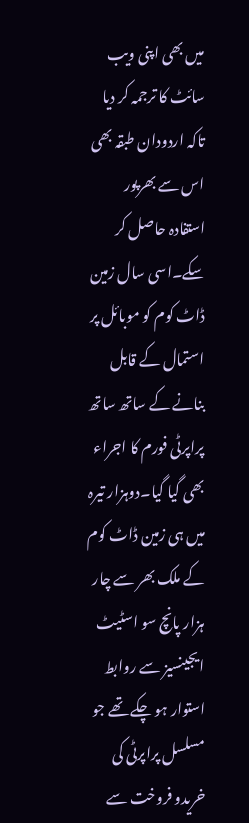میں بھی اپنی ویب سائٹ کا ترجمہ کر دیا تاکہ اردودان طبقہ بھی اس سے بھرپور استفادہ حاصل کر سکے۔اسی سال زمین ڈاٹ کوم کو موبائل پر استمال کے قابل بنانے کے ساتھ ساتھ پراپرٹی فورم کا اجراء بھی گیا گیا۔دوہزار تیرہ میں ہی زمین ڈاٹ کوم کے ملک بھر سے چار ہزار پانچ سو اسٹیٹ ایجینسیز سے روابط استوار ہو چکے تھے جو مسلسل پراپرٹی کی خریدو فروخت سے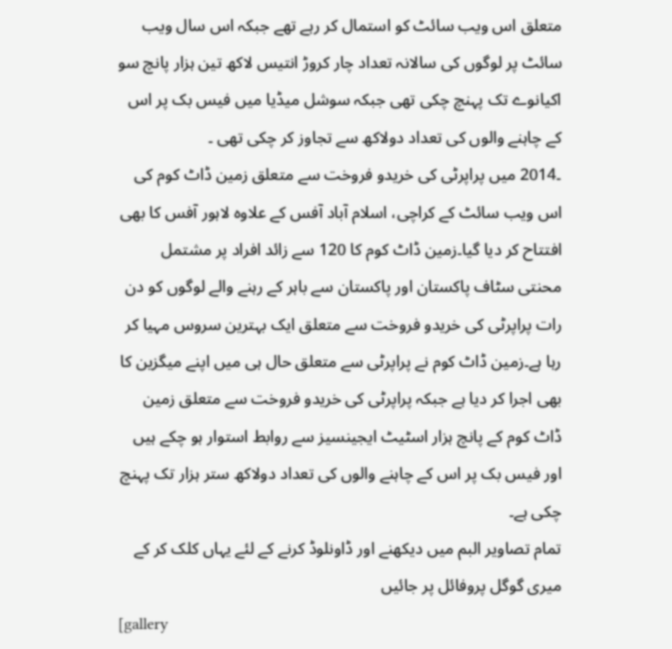متعلق اس ویب سائٹ کو استمال کر رہے تھے جبکہ اس سال ویب سائٹ پر لوگوں کی سالانہ تعداد چار کروڑ انتیس لاکھ تین ہزار پانچ سو اکیانوے تک پہنچ چکی تھی جبکہ سوشل میڈیا میں فیس بک پر اس کے چاہنے والوں کی تعداد دولاکھ سے تجاوز کر چکی تھی ۔
۔2014 میں پراپرٹی کی خریدو فروخت سے متعلق زمین ڈاٹ کوم کی اس ویب سائٹ کے کراچی، اسلام آباد آفس کے علاوہ لاہور آفس کا بھی افتتاح کر دیا گیا۔زمین ڈاٹ کوم کا 120 سے زائد افراد پر مشتمل محنتی سٹاف پاکستان اور پاکستان سے باہر کے رہنے والے لوگوں کو دن رات پراپرٹی کی خریدو فروخت سے متعلق ایک بہترین سروس مہیا کر رہا ہے۔زمین ڈاٹ کوم نے پراپرٹی سے متعلق حال ہی میں اپنے میگزین کا بھی اجرا کر دیا ہے جبکہ پراپرٹی کی خریدو فروخت سے متعلق زمین ڈاٹ کوم کے پانچ ہزار اسٹیٹ ایجینسیز سے روابط استوار ہو چکے ہیں اور فیس بک پر اس کے چاہنے والوں کی تعداد دولاکھ ستر ہزار تک پہنچ چکی ہے۔
تمام تصاویر البم میں دیکھنے اور ڈاونلوڈ کرنے کے لئے یہاں کلک کر کے میری گوگل پروفائل پر جائیں
[gallery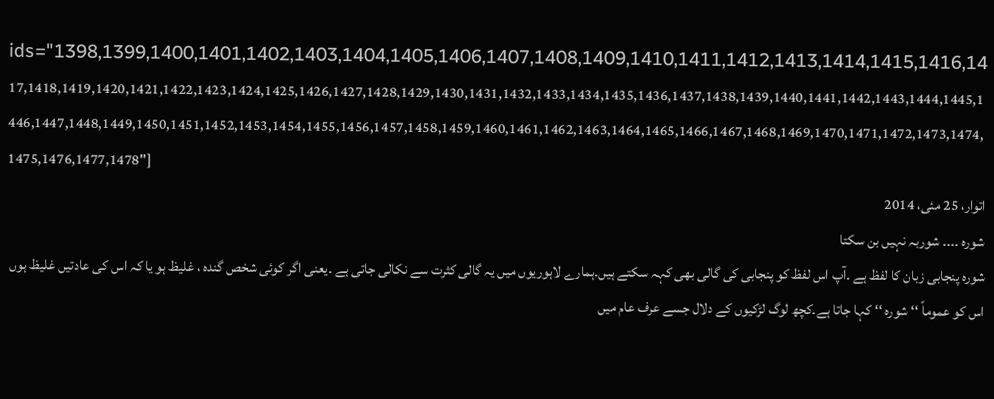ids="1398,1399,1400,1401,1402,1403,1404,1405,1406,1407,1408,1409,1410,1411,1412,1413,1414,1415,1416,1417,1418,1419,1420,1421,1422,1423,1424,1425,1426,1427,1428,1429,1430,1431,1432,1433,1434,1435,1436,1437,1438,1439,1440,1441,1442,1443,1444,1445,1446,1447,1448,1449,1450,1451,1452,1453,1454,1455,1456,1457,1458,1459,1460,1461,1462,1463,1464,1465,1466,1467,1468,1469,1470,1471,1472,1473,1474,1475,1476,1477,1478"]
اتوار، 25 مئی، 2014
شورہ ۔۔۔۔ شوربہ نہیں بن سکتا
شورہ پنجابی زبان کا لفظ ہے ۔آپ اس لفظ کو پنجابی کی گالی بھی کہہ سکتے ہیں۔ہمارے لاہوریوں میں یہ گالی کثرت سے نکالی جاتی ہے ۔یعنی اگر کوئی شخص گندہ ، غلیظ ہو یا کہ اس کی عادتیں غلیظ ہوں اس کو عموماً ‘‘ شورہ ‘‘ کہا جاتا ہے۔کچھ لوگ لڑکیوں کے دلال جسے عرف عام میں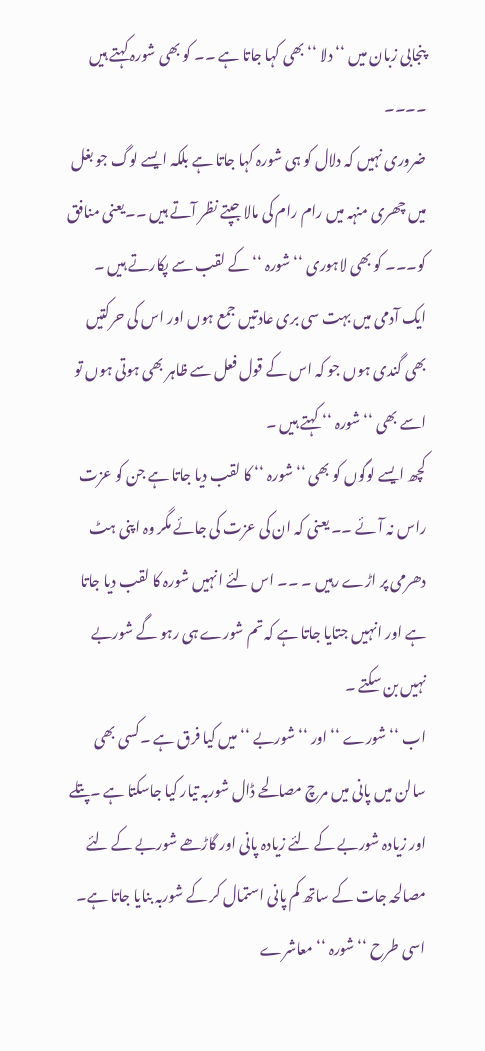پنجابی زبان میں ‘‘ دلا ‘‘ بھی کہا جاتا ہے ۔۔ کو بھی شورہ کہتے ہیں ۔۔۔۔
ضروری نہیں کہ دلال کو ہی شورہ کہا جاتا ہے بلکہ ایسے لوگ جو بغل میں چھری منہہ میں رام رام کی مالا جپتے نظر آتے ہیں ۔۔یعنی منافق کو۔۔۔ کو بھی لاہوری ‘‘ شورہ ‘‘ کے لقب سے پکارتے ہیں ۔
ایک آدمی میں بہت سی بری عادتیں جمع ہوں اور اس کی حرکتیں بھی گندی ہوں جو کہ اس کے قول فعل سے ظاہر بھی ہوتی ہوں تو اسے بھی ‘‘ شورہ ‘‘ کہتے ہیں ۔
کچھ ایسے لوگوں کو بھی ‘‘ شورہ ‘‘ کا لقب دیا جاتا ہے جن کو عزت راس نہ آئے ۔۔ یعنی کہ ان کی عزت کی جائے مگر وہ اپنی ہٹ دھرمی پر اڑے رہیں ۔ ۔۔ اس لئے انہیں شورہ کا لقب دیا جاتا ہے اور انہیں جتایا جاتا ہے کہ تم شورے ہی رہو گے شوربے نہیں بن سکتے ۔
اب ‘‘ شورے ‘‘ اور ‘‘ شوربے ‘‘ میں کیا فرق ہے ۔کسی بھی سالن میں پانی میں مرچ مصالحے ڈال شوربہ تیار کیا جاسکتا ہے ۔پتلے اور زیادہ شوربے کے لئے زیادہ پانی اور گاڑھے شوربے کے لئے مصالحہ جات کے ساتھ کم پانی استمال کر کے شوربہ بنایا جاتا ہے۔
اسی طرح ‘‘ شورہ ‘‘ معاشرے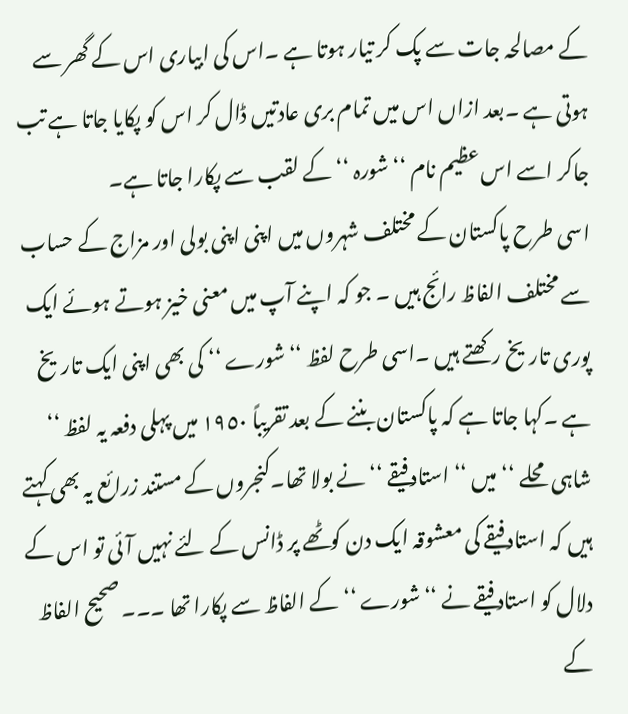کے مصالحہ جات سے پک کر تیار ہوتا ہے ۔اس کی ابیاری اس کے گھر سے ہوتی ہے ۔بعد ازاں اس میں تمام بری عادتیں ڈال کر اس کو پکایا جاتا ہے تب جاکر اسے اس عظیم نام ‘‘ شورہ ‘‘ کے لقب سے پکارا جاتا ہے۔
اسی طرح پاکستان کے مختلف شہروں میں اپنی اپنی بولی اور مزاج کے حساب سے مختلف الفاظ رائج ہیں ۔ جو کہ اپنے آپ میں معنی خیز ہوتے ہوئے ایک پوری تاریخ رکھتے ہیں ۔اسی طرح لفظ ‘‘ شورے ‘‘ کی بھی اپنی ایک تاریخ ہے ۔کہا جاتا ہے کہ پاکستان بننے کے بعد تقریباً ١٩٥٠ میں پہلی دفعہ یہ لفظ ‘‘ شاہی محلے ‘‘ میں ‘‘ استاد فیقے ‘‘ نے بولا تھا۔کنجروں کے مستند زرائع یہ بھی کہتے ہیں کہ استاد فیقے کی معشوقہ ایک دن کوٹھے پر ڈانس کے لئے نہیں آئی تو اس کے دلال کو استاد فیقے نے ‘‘ شورے ‘‘ کے الفاظ سے پکارا تھا ۔۔۔ صحیح الفاظ کے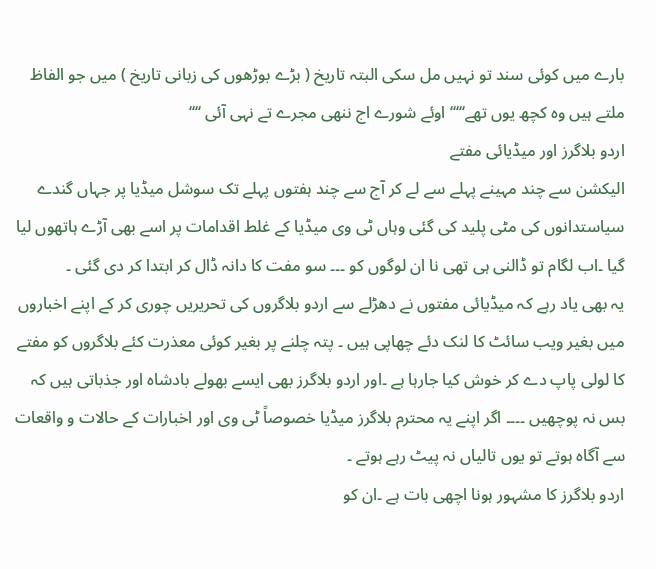بارے میں کوئی سند تو نہیں مل سکی البتہ تاریخ ( بڑے بوڑھوں کی زبانی تاریخ ) میں جو الفاظ ملتے ہیں وہ کچھ یوں تھے‘‘‘‘‘ اوئے شورے اج ننھی مجرے تے نہی آئی ‘‘‘‘
اردو بلاگرز اور میڈیائی مفتے
الیکشن سے چند مہینے پہلے سے لے کر آج سے چند ہفتوں پہلے تک سوشل میڈیا پر جہاں گندے سیاستدانوں کی مٹی پلید کی گئی وہاں ٹی وی میڈیا کے غلط اقدامات پر اسے بھی آڑے ہاتھوں لیا گیا ۔اب لگام تو ڈالنی ہی تھی نا ان لوگوں کو ۔۔۔ سو مفت کا دانہ ڈال کر ابتدا کر دی گئی ۔
یہ بھی یاد رہے کہ میڈیائی مفتوں نے دھڑلے سے اردو بلاگروں کی تحریریں چوری کر کے اپنے اخباروں میں بغیر ویب سائٹ کا لنک دئے چھاپی ہیں ۔ پتہ چلنے پر بغیر کوئی معذرت کئے بلاگروں کو مفتے کا لولی پاپ دے کر خوش کیا جارہا ہے ۔اور اردو بلاگرز بھی ایسے بھولے بادشاہ اور جذباتی ہیں کہ بس نہ پوچھیں ۔۔۔۔ اگر اپنے یہ محترم بلاگرز میڈیا خصوصاً ٹی وی اور اخبارات کے حالات و واقعات سے آگاہ ہوتے تو یوں تالیاں نہ پیٹ رہے ہوتے ۔
اردو بلاگرز کا مشہور ہونا اچھی بات ہے ۔ان کو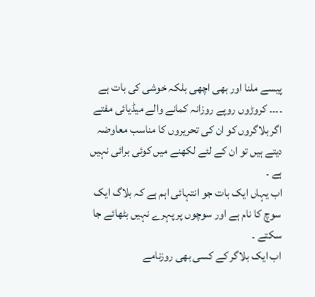پیسے ملنا اور بھی اچھی بلکہ خوشی کی بات ہے ۔۔۔۔ کروڑوں روپے روزانہ کمانے والے میڈیائی مفتے اگر بلاگروں کو ان کی تحریروں کا مناسب معاوضہ دیتے ہیں تو ان کے لئے لکھنے میں کوئی برائی نہیں ہے ۔
اب یہاں ایک بات جو انتہائی اہم ہے کہ بلاگ ایک سوچ کا نام ہے اور سوچوں پر پہرے نہیں بٹھائے جا سکتے ۔
اب ایک بلاگر کے کسی بھی روزنامے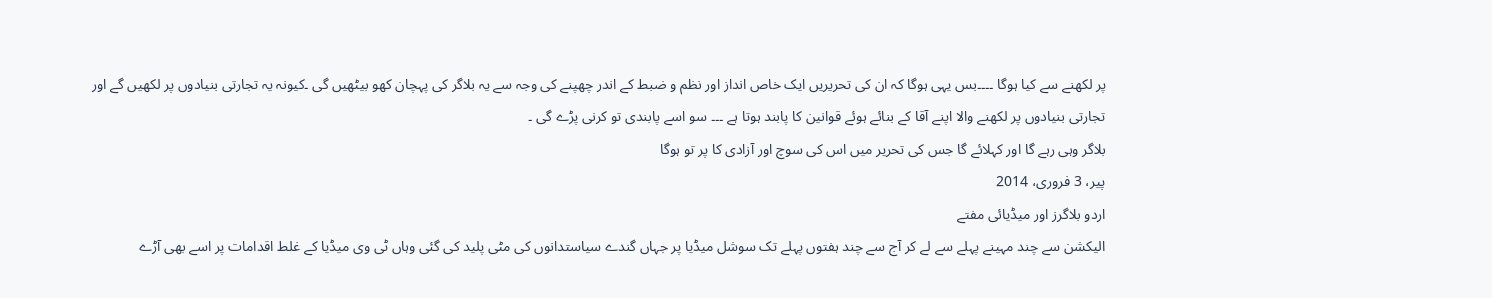پر لکھنے سے کیا ہوگا ۔۔۔۔بس یہی ہوگا کہ ان کی تحریریں ایک خاص انداز اور نظم و ضبط کے اندر چھپنے کی وجہ سے یہ بلاگر کی پہچان کھو بیٹھیں گی ۔کیونہ یہ تجارتی بنیادوں پر لکھیں گے اور تجارتی بنیادوں پر لکھنے والا اپنے آقا کے بنائے ہوئے قوانین کا پابند ہوتا ہے ۔۔۔ سو اسے پابندی تو کرنی پڑے گی ۔
بلاگر وہی رہے گا اور کہلائے گا جس کی تحریر میں اس کی سوچ اور آزادی کا پر تو ہوگا
پیر، 3 فروری، 2014
اردو بلاگرز اور میڈیائی مفتے
الیکشن سے چند مہینے پہلے سے لے کر آج سے چند ہفتوں پہلے تک سوشل میڈیا پر جہاں گندے سیاستدانوں کی مٹی پلید کی گئی وہاں ٹی وی میڈیا کے غلط اقدامات پر اسے بھی آڑے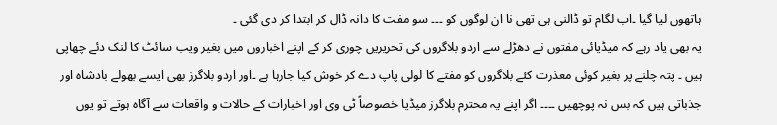ہاتھوں لیا گیا ۔اب لگام تو ڈالنی ہی تھی نا ان لوگوں کو ۔۔۔ سو مفت کا دانہ ڈال کر ابتدا کر دی گئی ۔
یہ بھی یاد رہے کہ میڈیائی مفتوں نے دھڑلے سے اردو بلاگروں کی تحریریں چوری کر کے اپنے اخباروں میں بغیر ویب سائٹ کا لنک دئے چھاپی ہیں ۔ پتہ چلنے پر بغیر کوئی معذرت کئے بلاگروں کو مفتے کا لولی پاپ دے کر خوش کیا جارہا ہے ۔اور اردو بلاگرز بھی ایسے بھولے بادشاہ اور جذباتی ہیں کہ بس نہ پوچھیں ۔۔۔۔ اگر اپنے یہ محترم بلاگرز میڈیا خصوصاً ٹی وی اور اخبارات کے حالات و واقعات سے آگاہ ہوتے تو یوں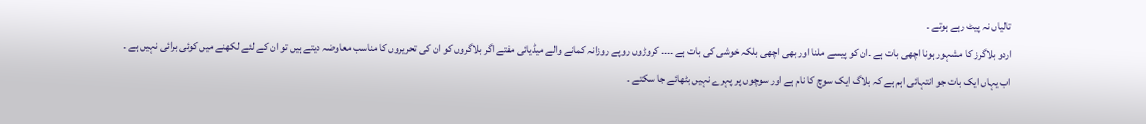تالیاں نہ پیٹ رہے ہوتے ۔
اردو بلاگرز کا مشہور ہونا اچھی بات ہے ۔ان کو پیسے ملنا اور بھی اچھی بلکہ خوشی کی بات ہے ۔۔۔۔ کروڑوں روپے روزانہ کمانے والے میڈیائی مفتے اگر بلاگروں کو ان کی تحریروں کا مناسب معاوضہ دیتے ہیں تو ان کے لئے لکھنے میں کوئی برائی نہیں ہے ۔
اب یہاں ایک بات جو انتہائی اہم ہے کہ بلاگ ایک سوچ کا نام ہے اور سوچوں پر پہرے نہیں بٹھائے جا سکتے ۔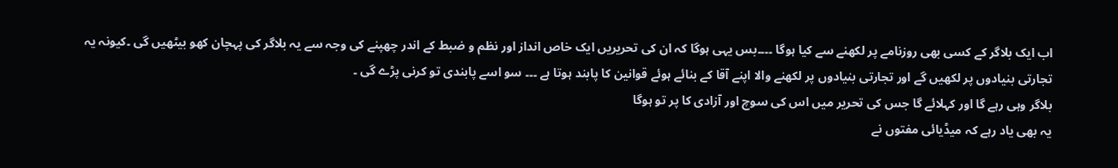اب ایک بلاگر کے کسی بھی روزنامے پر لکھنے سے کیا ہوگا ۔۔۔۔بس یہی ہوگا کہ ان کی تحریریں ایک خاص انداز اور نظم و ضبط کے اندر چھپنے کی وجہ سے یہ بلاگر کی پہچان کھو بیٹھیں گی ۔کیونہ یہ تجارتی بنیادوں پر لکھیں گے اور تجارتی بنیادوں پر لکھنے والا اپنے آقا کے بنائے ہوئے قوانین کا پابند ہوتا ہے ۔۔۔ سو اسے پابندی تو کرنی پڑے گی ۔
بلاگر وہی رہے گا اور کہلائے گا جس کی تحریر میں اس کی سوچ اور آزادی کا پر تو ہوگا
یہ بھی یاد رہے کہ میڈیائی مفتوں نے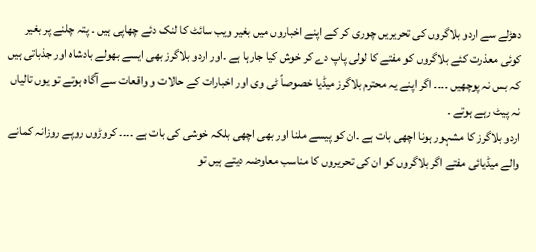دھڑلے سے اردو بلاگروں کی تحریریں چوری کر کے اپنے اخباروں میں بغیر ویب سائٹ کا لنک دئے چھاپی ہیں ۔ پتہ چلنے پر بغیر کوئی معذرت کئے بلاگروں کو مفتے کا لولی پاپ دے کر خوش کیا جارہا ہے ۔اور اردو بلاگرز بھی ایسے بھولے بادشاہ اور جذباتی ہیں کہ بس نہ پوچھیں ۔۔۔۔ اگر اپنے یہ محترم بلاگرز میڈیا خصوصاً ٹی وی اور اخبارات کے حالات و واقعات سے آگاہ ہوتے تو یوں تالیاں نہ پیٹ رہے ہوتے ۔
اردو بلاگرز کا مشہور ہونا اچھی بات ہے ۔ان کو پیسے ملنا اور بھی اچھی بلکہ خوشی کی بات ہے ۔۔۔۔ کروڑوں روپے روزانہ کمانے والے میڈیائی مفتے اگر بلاگروں کو ان کی تحریروں کا مناسب معاوضہ دیتے ہیں تو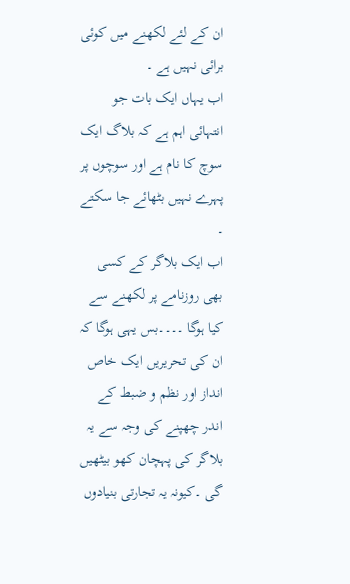ان کے لئے لکھنے میں کوئی برائی نہیں ہے ۔
اب یہاں ایک بات جو انتہائی اہم ہے کہ بلاگ ایک سوچ کا نام ہے اور سوچوں پر پہرے نہیں بٹھائے جا سکتے ۔
اب ایک بلاگر کے کسی بھی روزنامے پر لکھنے سے کیا ہوگا ۔۔۔۔بس یہی ہوگا کہ ان کی تحریریں ایک خاص انداز اور نظم و ضبط کے اندر چھپنے کی وجہ سے یہ بلاگر کی پہچان کھو بیٹھیں گی ۔کیونہ یہ تجارتی بنیادوں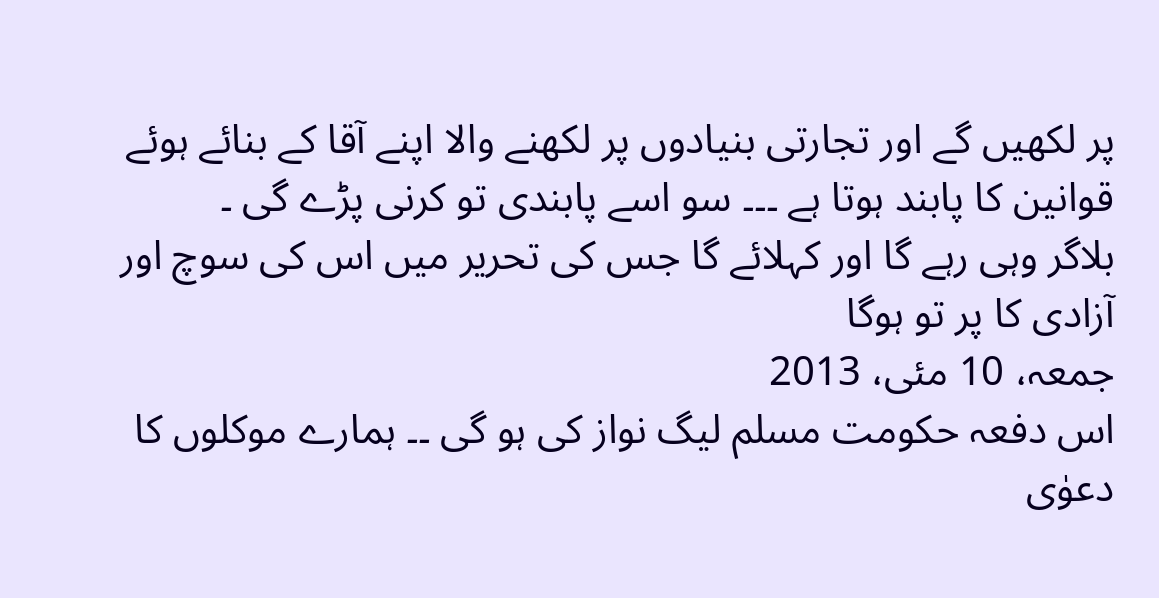پر لکھیں گے اور تجارتی بنیادوں پر لکھنے والا اپنے آقا کے بنائے ہوئے قوانین کا پابند ہوتا ہے ۔۔۔ سو اسے پابندی تو کرنی پڑے گی ۔
بلاگر وہی رہے گا اور کہلائے گا جس کی تحریر میں اس کی سوچ اور آزادی کا پر تو ہوگا
جمعہ، 10 مئی، 2013
اس دفعہ حکومت مسلم لیگ نواز کی ہو گی ۔۔ ہمارے موکلوں کا دعوٰی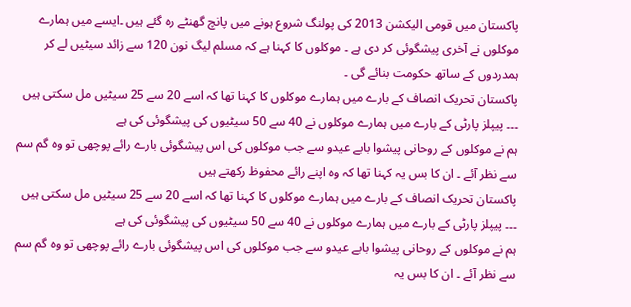پاکستان میں قومی الیکشن 2013 کی پولنگ شروع ہونے میں پانچ گھنٹے رہ گئے ہیں ۔ایسے میں ہمارے موکلوں نے آخری پیشگوئی کر دی ہے ۔ موکلوں کا کہنا ہے کہ مسلم لیگ نون 120 سے زائد سیٹیں لے کر ہمدردوں کے ساتھ حکومت بنائے گی ۔
پاکستان تحریک انصاف کے بارے میں ہمارے موکلوں کا کہنا تھا کہ اسے 20 سے 25 سیٹیں مل سکتی ہیں ۔۔۔ پیپلز پارٹی کے بارے میں ہمارے موکلوں نے 40 سے 50 سیٹیوں کی پیشگوئی کی ہے
ہم نے موکلوں کے روحانی پیشوا بابے عیدو سے جب موکلوں کی اس پیشگوئی بارے رائے پوچھی تو وہ گم سم سے نظر آئے ۔ ان کا بس یہ کہنا تھا کہ وہ اپنے رائے محفوظ رکھتے ہیں
پاکستان تحریک انصاف کے بارے میں ہمارے موکلوں کا کہنا تھا کہ اسے 20 سے 25 سیٹیں مل سکتی ہیں ۔۔۔ پیپلز پارٹی کے بارے میں ہمارے موکلوں نے 40 سے 50 سیٹیوں کی پیشگوئی کی ہے
ہم نے موکلوں کے روحانی پیشوا بابے عیدو سے جب موکلوں کی اس پیشگوئی بارے رائے پوچھی تو وہ گم سم سے نظر آئے ۔ ان کا بس یہ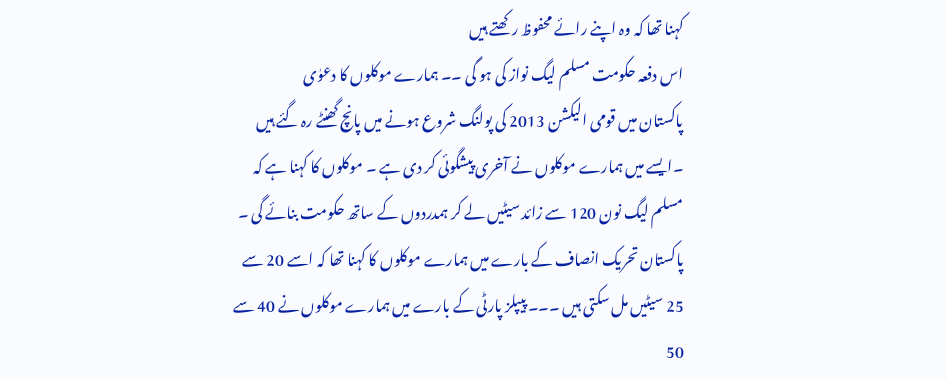کہنا تھا کہ وہ اپنے رائے محفوظ رکھتے ہیں
اس دفعہ حکومت مسلم لیگ نواز کی ہو گی ۔۔ ہمارے موکلوں کا دعوٰی
پاکستان میں قومی الیکشن 2013 کی پولنگ شروع ہونے میں پانچ گھنٹے رہ گئے ہیں ۔ایسے میں ہمارے موکلوں نے آخری پیشگوئی کر دی ہے ۔ موکلوں کا کہنا ہے کہ مسلم لیگ نون 120 سے زائد سیٹیں لے کر ہمدردوں کے ساتھ حکومت بنائے گی ۔
پاکستان تحریک انصاف کے بارے میں ہمارے موکلوں کا کہنا تھا کہ اسے 20 سے 25 سیٹیں مل سکتی ہیں ۔۔۔ پیپلز پارٹی کے بارے میں ہمارے موکلوں نے 40 سے 50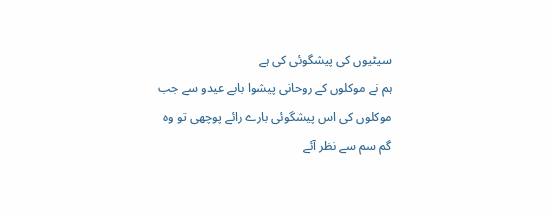سیٹیوں کی پیشگوئی کی ہے
ہم نے موکلوں کے روحانی پیشوا بابے عیدو سے جب موکلوں کی اس پیشگوئی بارے رائے پوچھی تو وہ گم سم سے نظر آئے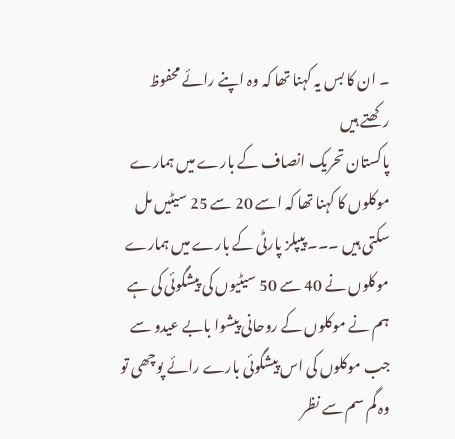۔ ان کا بس یہ کہنا تھا کہ وہ اپنے رائے محفوظ رکھتے ہیں
پاکستان تحریک انصاف کے بارے میں ہمارے موکلوں کا کہنا تھا کہ اسے 20 سے 25 سیٹیں مل سکتی ہیں ۔۔۔ پیپلز پارٹی کے بارے میں ہمارے موکلوں نے 40 سے 50 سیٹیوں کی پیشگوئی کی ہے
ہم نے موکلوں کے روحانی پیشوا بابے عیدو سے جب موکلوں کی اس پیشگوئی بارے رائے پوچھی تو وہ گم سم سے نظر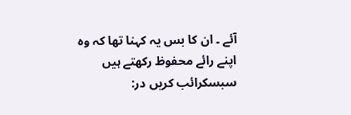آئے ۔ ان کا بس یہ کہنا تھا کہ وہ اپنے رائے محفوظ رکھتے ہیں
سبسکرائب کریں در: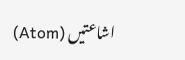اشاعتیں (Atom)